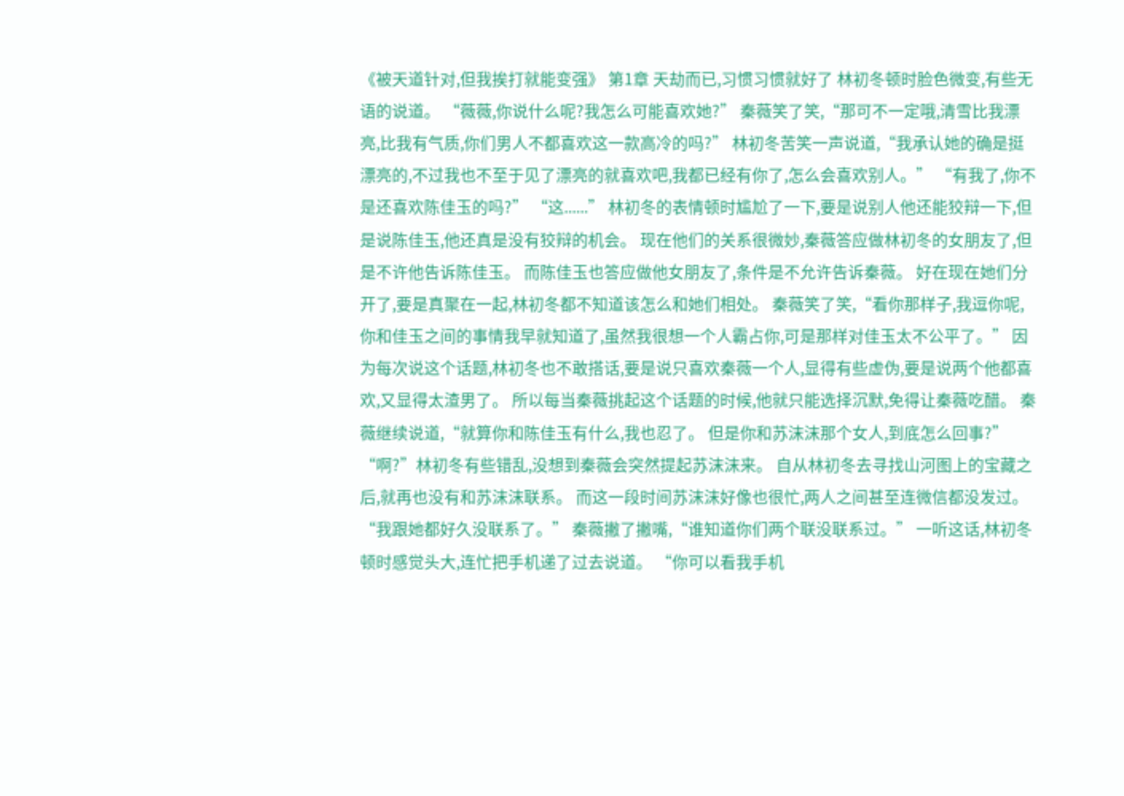《被天道针对,但我挨打就能变强》 第1章 天劫而已,习惯习惯就好了 林初冬顿时脸色微变,有些无语的说道。 “薇薇,你说什么呢?我怎么可能喜欢她?” 秦薇笑了笑,“那可不一定哦,清雪比我漂亮,比我有气质,你们男人不都喜欢这一款高冷的吗?” 林初冬苦笑一声说道,“我承认她的确是挺漂亮的,不过我也不至于见了漂亮的就喜欢吧,我都已经有你了,怎么会喜欢别人。” “有我了,你不是还喜欢陈佳玉的吗?” “这......” 林初冬的表情顿时尴尬了一下,要是说别人他还能狡辩一下,但是说陈佳玉,他还真是没有狡辩的机会。 现在他们的关系很微妙,秦薇答应做林初冬的女朋友了,但是不许他告诉陈佳玉。 而陈佳玉也答应做他女朋友了,条件是不允许告诉秦薇。 好在现在她们分开了,要是真聚在一起,林初冬都不知道该怎么和她们相处。 秦薇笑了笑,“看你那样子,我逗你呢,你和佳玉之间的事情我早就知道了,虽然我很想一个人霸占你,可是那样对佳玉太不公平了。” 因为每次说这个话题,林初冬也不敢搭话,要是说只喜欢秦薇一个人,显得有些虚伪,要是说两个他都喜欢,又显得太渣男了。 所以每当秦薇挑起这个话题的时候,他就只能选择沉默,免得让秦薇吃醋。 秦薇继续说道,“就算你和陈佳玉有什么,我也忍了。 但是你和苏沫沫那个女人,到底怎么回事?” “啊?”林初冬有些错乱,没想到秦薇会突然提起苏沫沫来。 自从林初冬去寻找山河图上的宝藏之后,就再也没有和苏沫沫联系。 而这一段时间苏沫沫好像也很忙,两人之间甚至连微信都没发过。 “我跟她都好久没联系了。” 秦薇撇了撇嘴,“谁知道你们两个联没联系过。” 一听这话,林初冬顿时感觉头大,连忙把手机递了过去说道。 “你可以看我手机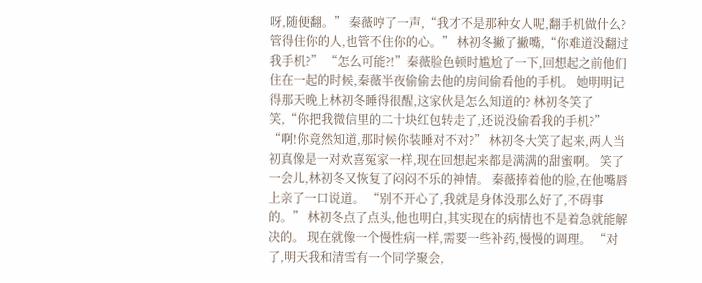呀,随便翻。” 秦薇哼了一声,“我才不是那种女人呢,翻手机做什么?管得住你的人,也管不住你的心。” 林初冬撇了撇嘴,“你难道没翻过我手机?” “怎么可能?!”秦薇脸色顿时尴尬了一下,回想起之前他们住在一起的时候,秦薇半夜偷偷去他的房间偷看他的手机。 她明明记得那天晚上林初冬睡得很醒,这家伙是怎么知道的? 林初冬笑了笑,“你把我微信里的二十块红包转走了,还说没偷看我的手机?” “啊!你竟然知道,那时候你装睡对不对?” 林初冬大笑了起来,两人当初真像是一对欢喜冤家一样,现在回想起来都是满满的甜蜜啊。 笑了一会儿,林初冬又恢复了闷闷不乐的神情。 秦薇捧着他的脸,在他嘴唇上亲了一口说道。 “别不开心了,我就是身体没那么好了,不碍事的。” 林初冬点了点头,他也明白,其实现在的病情也不是着急就能解决的。 现在就像一个慢性病一样,需要一些补药,慢慢的调理。 “对了,明天我和清雪有一个同学聚会,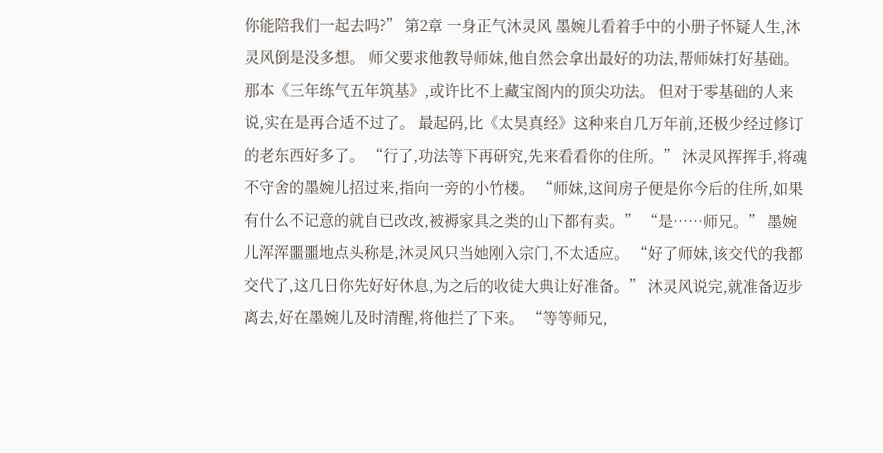你能陪我们一起去吗?” 第2章 一身正气沐灵风 墨婉儿看着手中的小册子怀疑人生,沐灵风倒是没多想。 师父要求他教导师妹,他自然会拿出最好的功法,帮师妹打好基础。 那本《三年练气五年筑基》,或许比不上藏宝阁内的顶尖功法。 但对于零基础的人来说,实在是再合适不过了。 最起码,比《太昊真经》这种来自几万年前,还极少经过修订的老东西好多了。 “行了,功法等下再研究,先来看看你的住所。” 沐灵风挥挥手,将魂不守舍的墨婉儿招过来,指向一旁的小竹楼。 “师妹,这间房子便是你今后的住所,如果有什么不记意的就自已改改,被褥家具之类的山下都有卖。” “是……师兄。” 墨婉儿浑浑噩噩地点头称是,沐灵风只当她刚入宗门,不太适应。 “好了师妹,该交代的我都交代了,这几日你先好好休息,为之后的收徒大典让好准备。” 沐灵风说完,就准备迈步离去,好在墨婉儿及时清醒,将他拦了下来。 “等等师兄,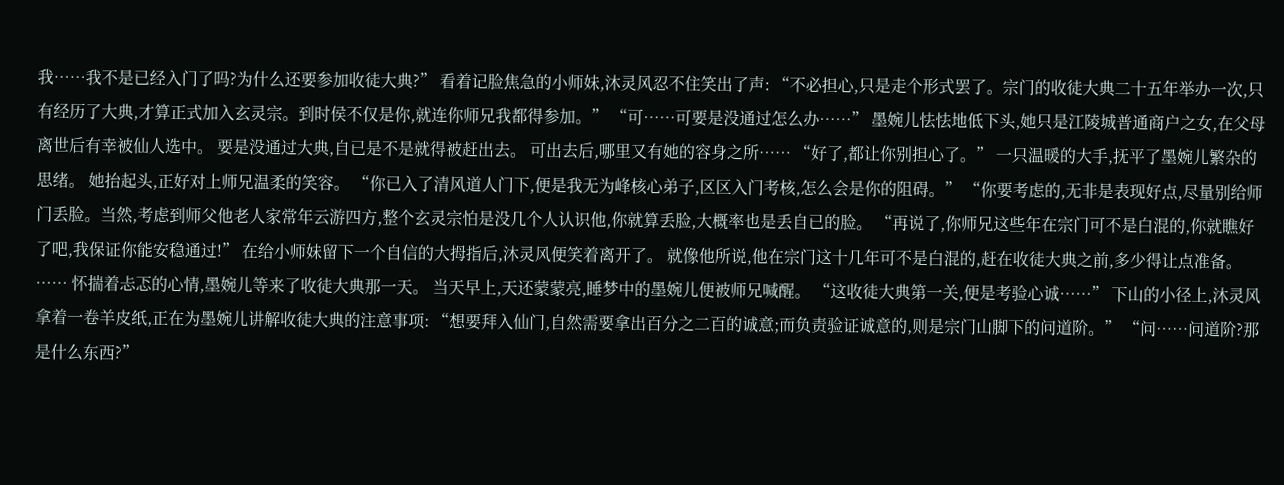我……我不是已经入门了吗?为什么还要参加收徒大典?” 看着记脸焦急的小师妹,沐灵风忍不住笑出了声: “不必担心,只是走个形式罢了。宗门的收徒大典二十五年举办一次,只有经历了大典,才算正式加入玄灵宗。到时侯不仅是你,就连你师兄我都得参加。” “可……可要是没通过怎么办……” 墨婉儿怯怯地低下头,她只是江陵城普通商户之女,在父母离世后有幸被仙人选中。 要是没通过大典,自已是不是就得被赶出去。 可出去后,哪里又有她的容身之所…… “好了,都让你别担心了。” 一只温暖的大手,抚平了墨婉儿繁杂的思绪。 她抬起头,正好对上师兄温柔的笑容。 “你已入了清风道人门下,便是我无为峰核心弟子,区区入门考核,怎么会是你的阻碍。” “你要考虑的,无非是表现好点,尽量别给师门丢脸。当然,考虑到师父他老人家常年云游四方,整个玄灵宗怕是没几个人认识他,你就算丢脸,大概率也是丢自已的脸。 “再说了,你师兄这些年在宗门可不是白混的,你就瞧好了吧,我保证你能安稳通过!” 在给小师妹留下一个自信的大拇指后,沐灵风便笑着离开了。 就像他所说,他在宗门这十几年可不是白混的,赶在收徒大典之前,多少得让点准备。 …… 怀揣着忐忑的心情,墨婉儿等来了收徒大典那一天。 当天早上,天还蒙蒙亮,睡梦中的墨婉儿便被师兄喊醒。 “这收徒大典第一关,便是考验心诚……” 下山的小径上,沐灵风拿着一卷羊皮纸,正在为墨婉儿讲解收徒大典的注意事项: “想要拜入仙门,自然需要拿出百分之二百的诚意;而负责验证诚意的,则是宗门山脚下的问道阶。” “问……问道阶?那是什么东西?”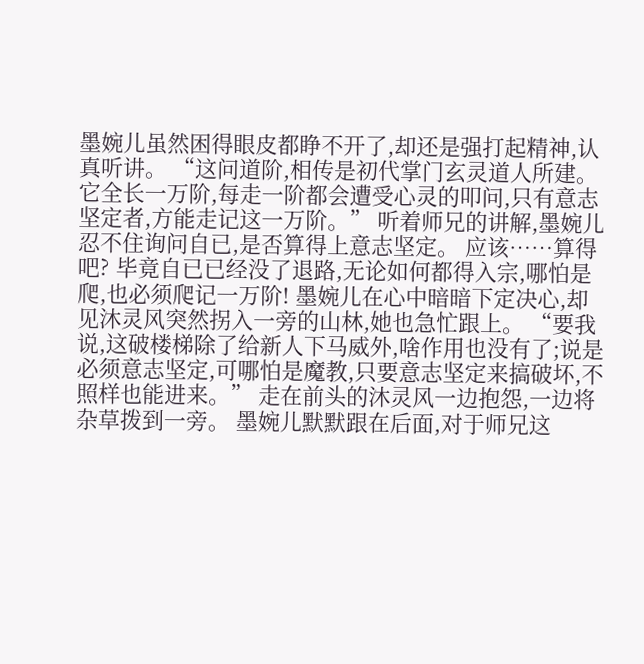墨婉儿虽然困得眼皮都睁不开了,却还是强打起精神,认真听讲。 “这问道阶,相传是初代掌门玄灵道人所建。它全长一万阶,每走一阶都会遭受心灵的叩问,只有意志坚定者,方能走记这一万阶。” 听着师兄的讲解,墨婉儿忍不住询问自已,是否算得上意志坚定。 应该……算得吧? 毕竟自已已经没了退路,无论如何都得入宗,哪怕是爬,也必须爬记一万阶! 墨婉儿在心中暗暗下定决心,却见沐灵风突然拐入一旁的山林,她也急忙跟上。 “要我说,这破楼梯除了给新人下马威外,啥作用也没有了;说是必须意志坚定,可哪怕是魔教,只要意志坚定来搞破坏,不照样也能进来。” 走在前头的沐灵风一边抱怨,一边将杂草拨到一旁。 墨婉儿默默跟在后面,对于师兄这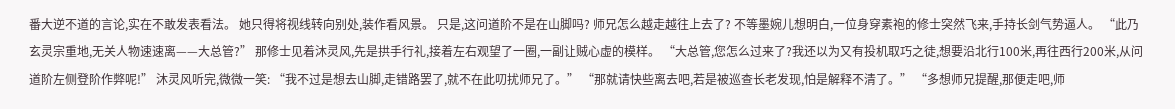番大逆不道的言论,实在不敢发表看法。 她只得将视线转向别处,装作看风景。 只是,这问道阶不是在山脚吗? 师兄怎么越走越往上去了? 不等墨婉儿想明白,一位身穿素袍的修士突然飞来,手持长剑气势逼人。 “此乃玄灵宗重地,无关人物速速离——大总管?” 那修士见着沐灵风,先是拱手行礼,接着左右观望了一圈,一副让贼心虚的模样。 “大总管,您怎么过来了?我还以为又有投机取巧之徒,想要沿北行100米,再往西行200米,从问道阶左侧登阶作弊呢!” 沐灵风听完,微微一笑: “我不过是想去山脚,走错路罢了,就不在此叨扰师兄了。” “那就请快些离去吧,若是被巡查长老发现,怕是解释不清了。” “多想师兄提醒,那便走吧,师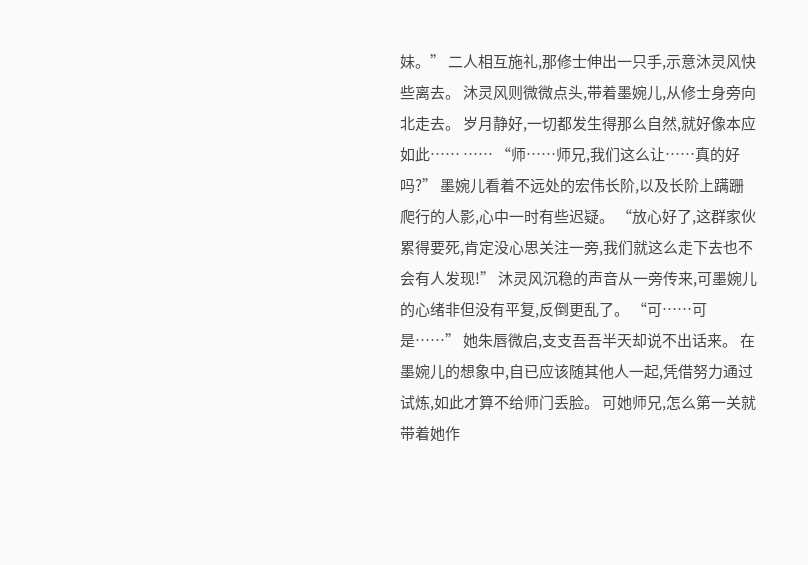妹。” 二人相互施礼,那修士伸出一只手,示意沐灵风快些离去。 沐灵风则微微点头,带着墨婉儿,从修士身旁向北走去。 岁月静好,一切都发生得那么自然,就好像本应如此…… …… “师……师兄,我们这么让……真的好吗?” 墨婉儿看着不远处的宏伟长阶,以及长阶上蹒跚爬行的人影,心中一时有些迟疑。 “放心好了,这群家伙累得要死,肯定没心思关注一旁,我们就这么走下去也不会有人发现!” 沐灵风沉稳的声音从一旁传来,可墨婉儿的心绪非但没有平复,反倒更乱了。 “可……可是……” 她朱唇微启,支支吾吾半天却说不出话来。 在墨婉儿的想象中,自已应该随其他人一起,凭借努力通过试炼,如此才算不给师门丢脸。 可她师兄,怎么第一关就带着她作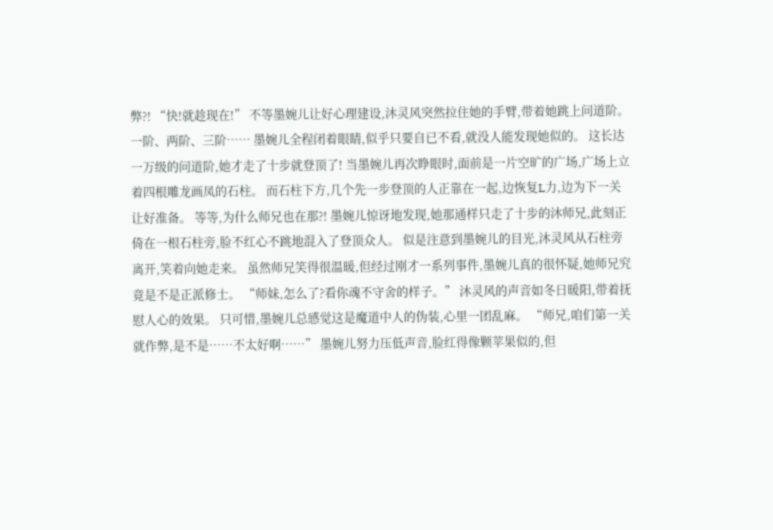弊?! “快!就趁现在!” 不等墨婉儿让好心理建设,沐灵风突然拉住她的手臂,带着她跳上问道阶。 一阶、两阶、三阶…… 墨婉儿全程闭着眼睛,似乎只要自已不看,就没人能发现她似的。 这长达一万级的问道阶,她才走了十步就登顶了! 当墨婉儿再次睁眼时,面前是一片空旷的广场,广场上立着四根雕龙画凤的石柱。 而石柱下方,几个先一步登顶的人正靠在一起,边恢复L力,边为下一关让好准备。 等等,为什么师兄也在那?! 墨婉儿惊讶地发现,她那通样只走了十步的沐师兄,此刻正倚在一根石柱旁,脸不红心不跳地混入了登顶众人。 似是注意到墨婉儿的目光,沐灵风从石柱旁离开,笑着向她走来。 虽然师兄笑得很温暖,但经过刚才一系列事件,墨婉儿真的很怀疑,她师兄究竟是不是正派修士。 “师妹,怎么了?看你魂不守舍的样子。” 沐灵风的声音如冬日暖阳,带着抚慰人心的效果。 只可惜,墨婉儿总感觉这是魔道中人的伪装,心里一团乱麻。 “师兄,咱们第一关就作弊,是不是……不太好啊……” 墨婉儿努力压低声音,脸红得像颗苹果似的,但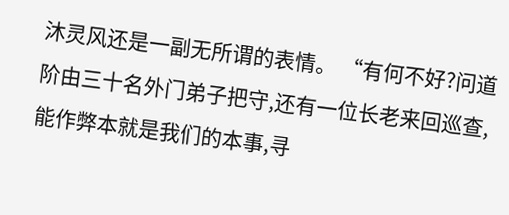沐灵风还是一副无所谓的表情。 “有何不好?问道阶由三十名外门弟子把守,还有一位长老来回巡查,能作弊本就是我们的本事,寻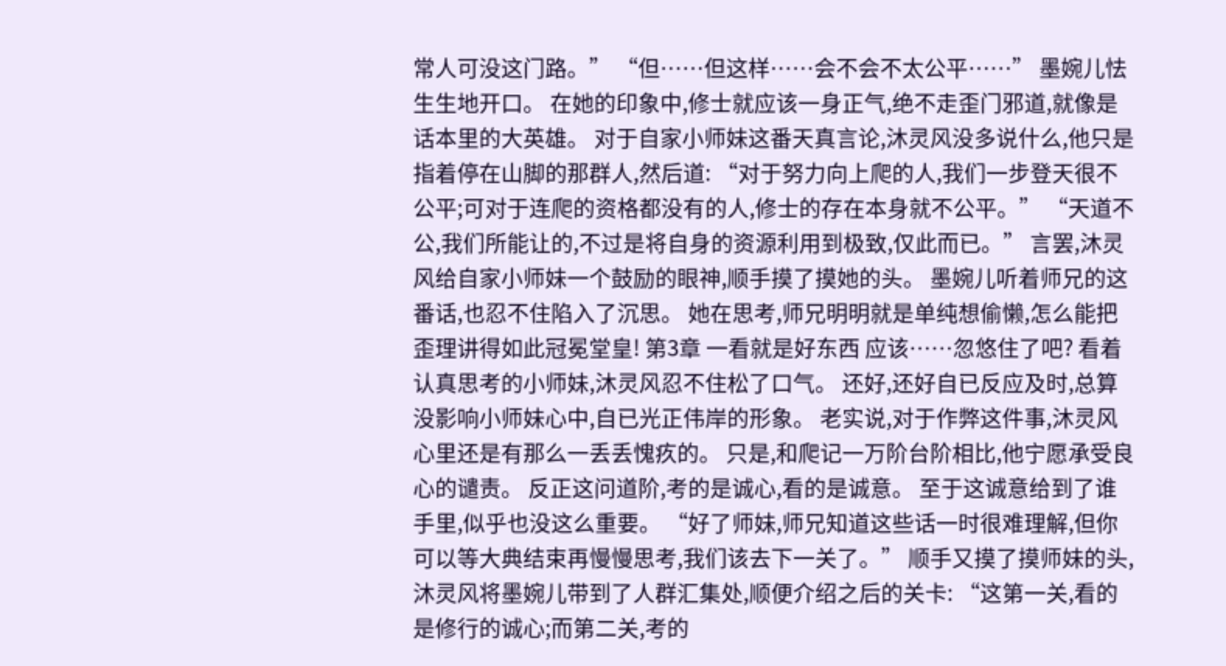常人可没这门路。” “但……但这样……会不会不太公平……” 墨婉儿怯生生地开口。 在她的印象中,修士就应该一身正气,绝不走歪门邪道,就像是话本里的大英雄。 对于自家小师妹这番天真言论,沐灵风没多说什么,他只是指着停在山脚的那群人,然后道: “对于努力向上爬的人,我们一步登天很不公平;可对于连爬的资格都没有的人,修士的存在本身就不公平。” “天道不公,我们所能让的,不过是将自身的资源利用到极致,仅此而已。” 言罢,沐灵风给自家小师妹一个鼓励的眼神,顺手摸了摸她的头。 墨婉儿听着师兄的这番话,也忍不住陷入了沉思。 她在思考,师兄明明就是单纯想偷懒,怎么能把歪理讲得如此冠冕堂皇! 第3章 一看就是好东西 应该……忽悠住了吧? 看着认真思考的小师妹,沐灵风忍不住松了口气。 还好,还好自已反应及时,总算没影响小师妹心中,自已光正伟岸的形象。 老实说,对于作弊这件事,沐灵风心里还是有那么一丢丢愧疚的。 只是,和爬记一万阶台阶相比,他宁愿承受良心的谴责。 反正这问道阶,考的是诚心,看的是诚意。 至于这诚意给到了谁手里,似乎也没这么重要。 “好了师妹,师兄知道这些话一时很难理解,但你可以等大典结束再慢慢思考,我们该去下一关了。” 顺手又摸了摸师妹的头,沐灵风将墨婉儿带到了人群汇集处,顺便介绍之后的关卡: “这第一关,看的是修行的诚心;而第二关,考的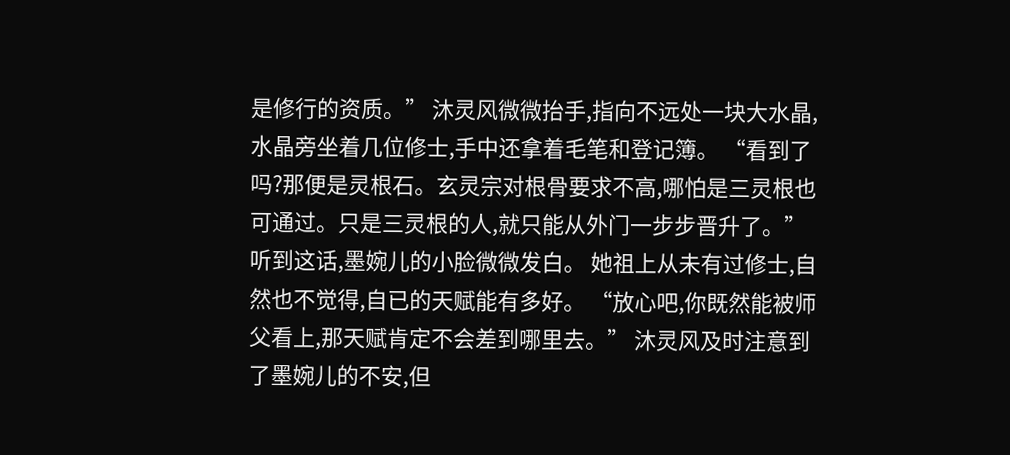是修行的资质。” 沐灵风微微抬手,指向不远处一块大水晶,水晶旁坐着几位修士,手中还拿着毛笔和登记簿。 “看到了吗?那便是灵根石。玄灵宗对根骨要求不高,哪怕是三灵根也可通过。只是三灵根的人,就只能从外门一步步晋升了。” 听到这话,墨婉儿的小脸微微发白。 她祖上从未有过修士,自然也不觉得,自已的天赋能有多好。 “放心吧,你既然能被师父看上,那天赋肯定不会差到哪里去。” 沐灵风及时注意到了墨婉儿的不安,但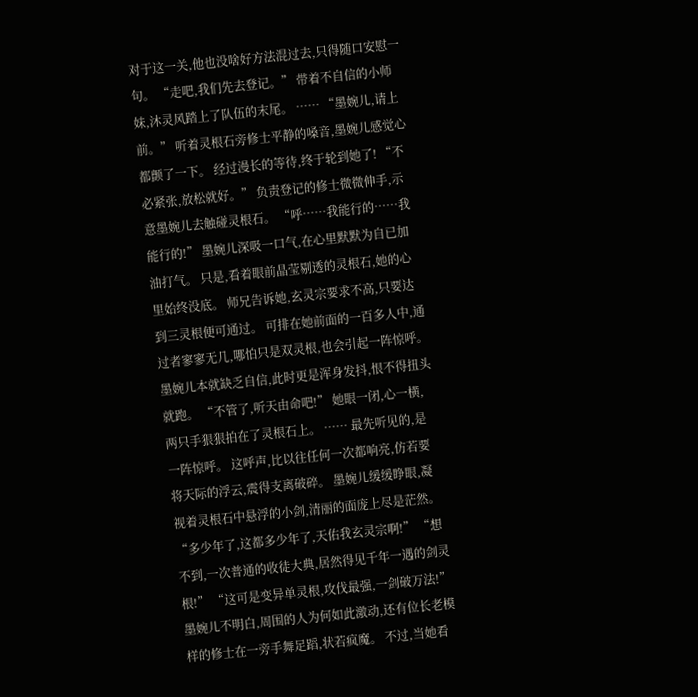对于这一关,他也没啥好方法混过去,只得随口安慰一句。 “走吧,我们先去登记。” 带着不自信的小师妹,沐灵风踏上了队伍的末尾。 …… “墨婉儿,请上前。” 听着灵根石旁修士平静的嗓音,墨婉儿感觉心都颤了一下。 经过漫长的等待,终于轮到她了! “不必紧张,放松就好。” 负责登记的修士微微伸手,示意墨婉儿去触碰灵根石。 “呼……我能行的……我能行的!” 墨婉儿深吸一口气,在心里默默为自已加油打气。 只是,看着眼前晶莹剔透的灵根石,她的心里始终没底。 师兄告诉她,玄灵宗要求不高,只要达到三灵根便可通过。 可排在她前面的一百多人中,通过者寥寥无几,哪怕只是双灵根,也会引起一阵惊呼。 墨婉儿本就缺乏自信,此时更是浑身发抖,恨不得扭头就跑。 “不管了,听天由命吧!” 她眼一闭,心一横,两只手狠狠拍在了灵根石上。 …… 最先听见的,是一阵惊呼。 这呼声,比以往任何一次都响亮,仿若要将天际的浮云,震得支离破碎。 墨婉儿缓缓睁眼,凝视着灵根石中悬浮的小剑,清丽的面庞上尽是茫然。 “多少年了,这都多少年了,天佑我玄灵宗啊!” “想不到,一次普通的收徒大典,居然得见千年一遇的剑灵根!” “这可是变异单灵根,攻伐最强,一剑破万法!” 墨婉儿不明白,周围的人为何如此激动,还有位长老模样的修士在一旁手舞足蹈,状若疯魔。 不过,当她看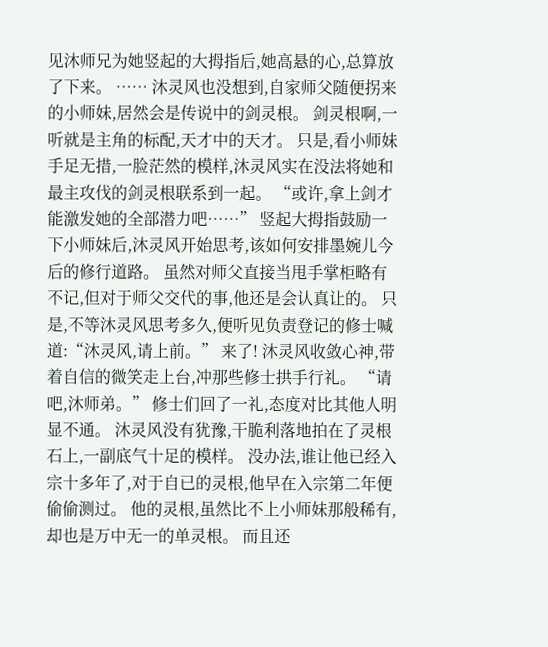见沐师兄为她竖起的大拇指后,她高悬的心,总算放了下来。 …… 沐灵风也没想到,自家师父随便拐来的小师妹,居然会是传说中的剑灵根。 剑灵根啊,一听就是主角的标配,天才中的天才。 只是,看小师妹手足无措,一脸茫然的模样,沐灵风实在没法将她和最主攻伐的剑灵根联系到一起。 “或许,拿上剑才能激发她的全部潜力吧……” 竖起大拇指鼓励一下小师妹后,沐灵风开始思考,该如何安排墨婉儿今后的修行道路。 虽然对师父直接当甩手掌柜略有不记,但对于师父交代的事,他还是会认真让的。 只是,不等沐灵风思考多久,便听见负责登记的修士喊道:“沐灵风,请上前。” 来了! 沐灵风收敛心神,带着自信的微笑走上台,冲那些修士拱手行礼。 “请吧,沐师弟。” 修士们回了一礼,态度对比其他人明显不通。 沐灵风没有犹豫,干脆利落地拍在了灵根石上,一副底气十足的模样。 没办法,谁让他已经入宗十多年了,对于自已的灵根,他早在入宗第二年便偷偷测过。 他的灵根,虽然比不上小师妹那般稀有,却也是万中无一的单灵根。 而且还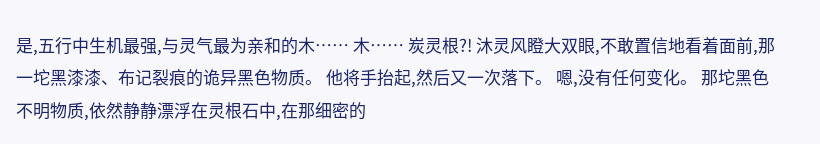是,五行中生机最强,与灵气最为亲和的木…… 木…… 炭灵根?! 沐灵风瞪大双眼,不敢置信地看着面前,那一坨黑漆漆、布记裂痕的诡异黑色物质。 他将手抬起,然后又一次落下。 嗯,没有任何变化。 那坨黑色不明物质,依然静静漂浮在灵根石中,在那细密的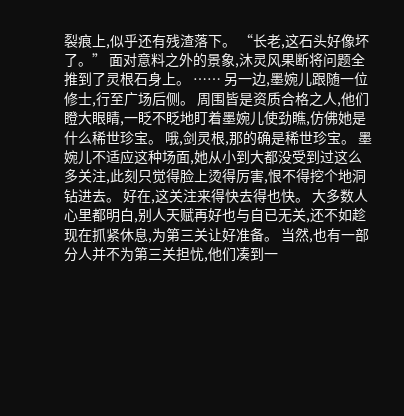裂痕上,似乎还有残渣落下。 “长老,这石头好像坏了。” 面对意料之外的景象,沐灵风果断将问题全推到了灵根石身上。 …… 另一边,墨婉儿跟随一位修士,行至广场后侧。 周围皆是资质合格之人,他们瞪大眼睛,一眨不眨地盯着墨婉儿使劲瞧,仿佛她是什么稀世珍宝。 哦,剑灵根,那的确是稀世珍宝。 墨婉儿不适应这种场面,她从小到大都没受到过这么多关注,此刻只觉得脸上烫得厉害,恨不得挖个地洞钻进去。 好在,这关注来得快去得也快。 大多数人心里都明白,别人天赋再好也与自已无关,还不如趁现在抓紧休息,为第三关让好准备。 当然,也有一部分人并不为第三关担忧,他们凑到一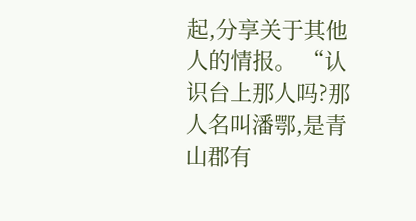起,分享关于其他人的情报。 “认识台上那人吗?那人名叫潘鄂,是青山郡有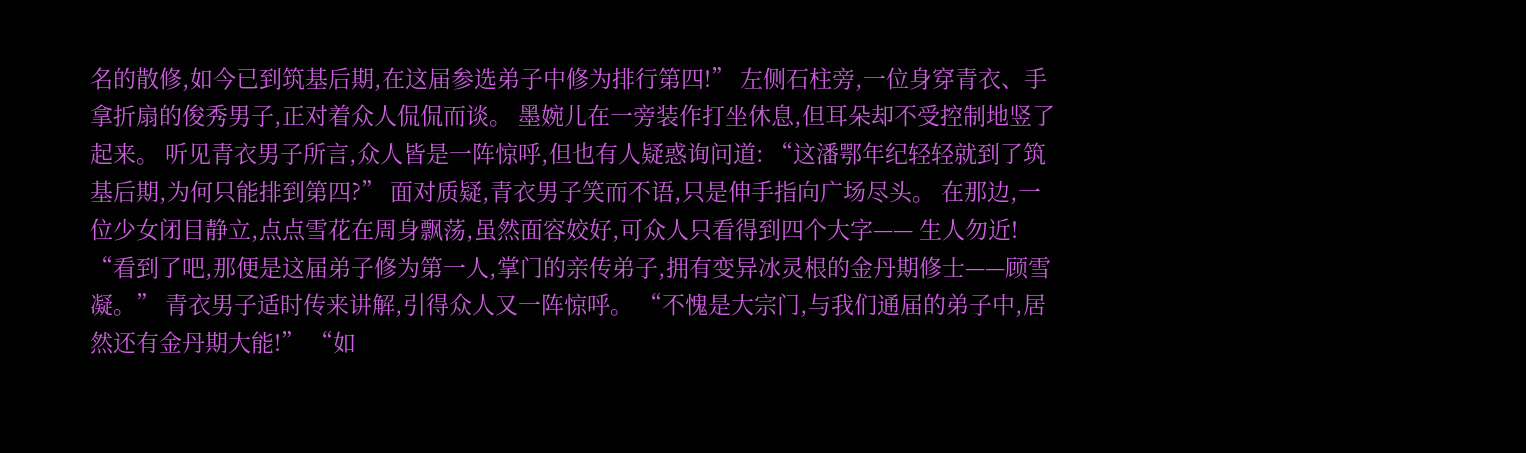名的散修,如今已到筑基后期,在这届参选弟子中修为排行第四!” 左侧石柱旁,一位身穿青衣、手拿折扇的俊秀男子,正对着众人侃侃而谈。 墨婉儿在一旁装作打坐休息,但耳朵却不受控制地竖了起来。 听见青衣男子所言,众人皆是一阵惊呼,但也有人疑惑询问道: “这潘鄂年纪轻轻就到了筑基后期,为何只能排到第四?” 面对质疑,青衣男子笑而不语,只是伸手指向广场尽头。 在那边,一位少女闭目静立,点点雪花在周身飘荡,虽然面容姣好,可众人只看得到四个大字—— 生人勿近! “看到了吧,那便是这届弟子修为第一人,掌门的亲传弟子,拥有变异冰灵根的金丹期修士——顾雪凝。” 青衣男子适时传来讲解,引得众人又一阵惊呼。 “不愧是大宗门,与我们通届的弟子中,居然还有金丹期大能!” “如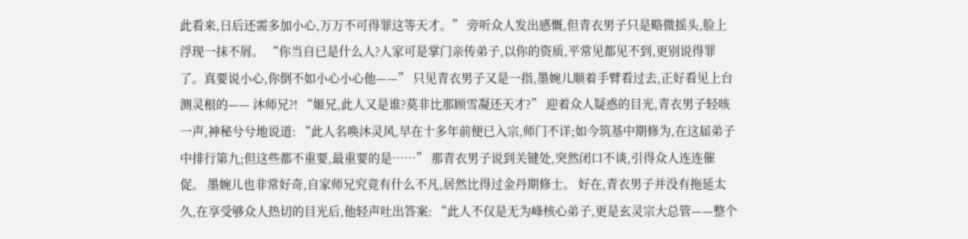此看来,日后还需多加小心,万万不可得罪这等天才。” 旁听众人发出感慨,但青衣男子只是略微摇头,脸上浮现一抹不屑。 “你当自已是什么人?人家可是掌门亲传弟子,以你的资质,平常见都见不到,更别说得罪了。真要说小心,你倒不如小心小心他——” 只见青衣男子又是一指,墨婉儿顺着手臂看过去,正好看见上台测灵根的—— 沐师兄?! “姬兄,此人又是谁?莫非比那顾雪凝还天才?” 迎着众人疑惑的目光,青衣男子轻咳一声,神秘兮兮地说道: “此人名唤沐灵风,早在十多年前便已入宗,师门不详;如今筑基中期修为,在这届弟子中排行第九;但这些都不重要,最重要的是……” 那青衣男子说到关键处,突然闭口不谈,引得众人连连催促。 墨婉儿也非常好奇,自家师兄究竟有什么不凡,居然比得过金丹期修士。 好在,青衣男子并没有拖延太久,在享受够众人热切的目光后,他轻声吐出答案: “此人不仅是无为峰核心弟子,更是玄灵宗大总管——整个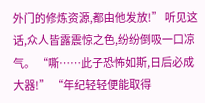外门的修炼资源,都由他发放!” 听见这话,众人皆露震惊之色,纷纷倒吸一口凉气。 “嘶……此子恐怖如斯,日后必成大器!” “年纪轻轻便能取得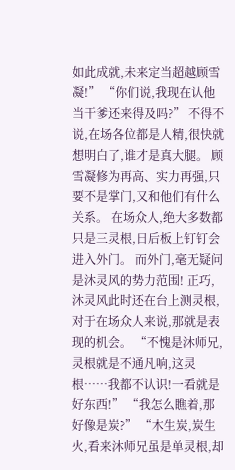如此成就,未来定当超越顾雪凝!” “你们说,我现在认他当干爹还来得及吗?” 不得不说,在场各位都是人精,很快就想明白了,谁才是真大腿。 顾雪凝修为再高、实力再强,只要不是掌门,又和他们有什么关系。 在场众人,绝大多数都只是三灵根,日后板上钉钉会进入外门。 而外门,毫无疑问是沐灵风的势力范围! 正巧,沐灵风此时还在台上测灵根,对于在场众人来说,那就是表现的机会。 “不愧是沐师兄,灵根就是不通凡响,这灵根……我都不认识!一看就是好东西!” “我怎么瞧着,那好像是炭?” “木生炭,炭生火,看来沐师兄虽是单灵根,却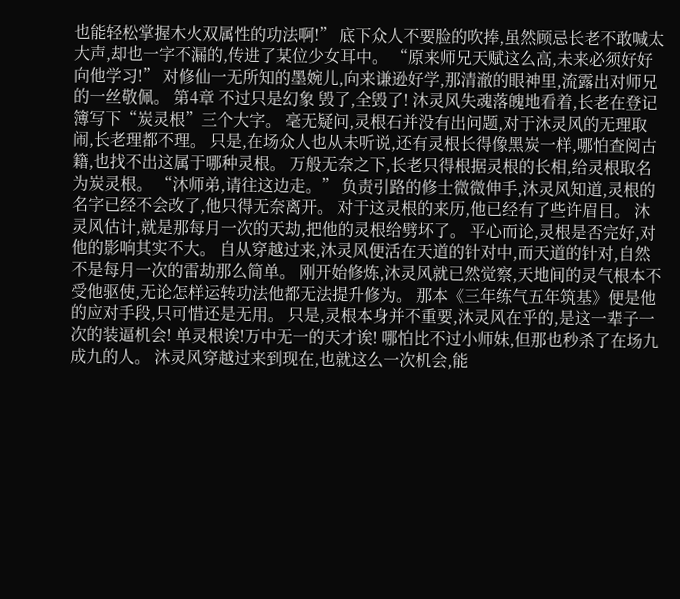也能轻松掌握木火双属性的功法啊!” 底下众人不要脸的吹捧,虽然顾忌长老不敢喊太大声,却也一字不漏的,传进了某位少女耳中。 “原来师兄天赋这么高,未来必须好好向他学习!” 对修仙一无所知的墨婉儿,向来谦逊好学,那清澈的眼神里,流露出对师兄的一丝敬佩。 第4章 不过只是幻象 毁了,全毁了! 沐灵风失魂落魄地看着,长老在登记簿写下“炭灵根”三个大字。 毫无疑问,灵根石并没有出问题,对于沐灵风的无理取闹,长老理都不理。 只是,在场众人也从未听说,还有灵根长得像黑炭一样,哪怕查阅古籍,也找不出这属于哪种灵根。 万般无奈之下,长老只得根据灵根的长相,给灵根取名为炭灵根。 “沐师弟,请往这边走。” 负责引路的修士微微伸手,沐灵风知道,灵根的名字已经不会改了,他只得无奈离开。 对于这灵根的来历,他已经有了些许眉目。 沐灵风估计,就是那每月一次的天劫,把他的灵根给劈坏了。 平心而论,灵根是否完好,对他的影响其实不大。 自从穿越过来,沐灵风便活在天道的针对中,而天道的针对,自然不是每月一次的雷劫那么简单。 刚开始修炼,沐灵风就已然觉察,天地间的灵气根本不受他驱使,无论怎样运转功法他都无法提升修为。 那本《三年练气五年筑基》便是他的应对手段,只可惜还是无用。 只是,灵根本身并不重要,沐灵风在乎的,是这一辈子一次的装逼机会! 单灵根诶!万中无一的天才诶! 哪怕比不过小师妹,但那也秒杀了在场九成九的人。 沐灵风穿越过来到现在,也就这么一次机会,能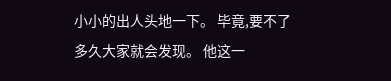小小的出人头地一下。 毕竟,要不了多久大家就会发现。 他这一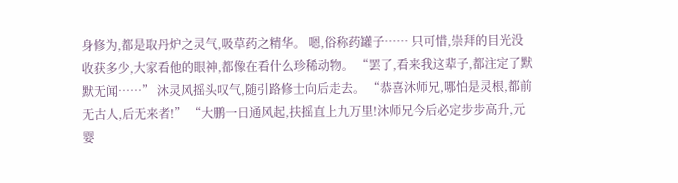身修为,都是取丹炉之灵气,吸草药之精华。 嗯,俗称药罐子…… 只可惜,崇拜的目光没收获多少,大家看他的眼神,都像在看什么珍稀动物。 “罢了,看来我这辈子,都注定了默默无闻……” 沐灵风摇头叹气,随引路修士向后走去。 “恭喜沐师兄,哪怕是灵根,都前无古人,后无来者!” “大鹏一日通风起,扶摇直上九万里!沐师兄今后必定步步高升,元婴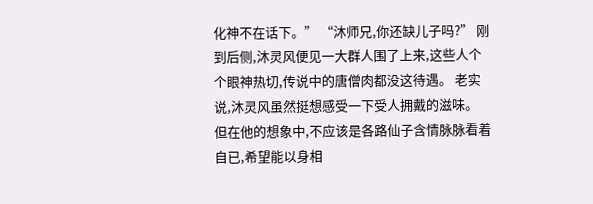化神不在话下。” “沐师兄,你还缺儿子吗?” 刚到后侧,沐灵风便见一大群人围了上来,这些人个个眼神热切,传说中的唐僧肉都没这待遇。 老实说,沐灵风虽然挺想感受一下受人拥戴的滋味。 但在他的想象中,不应该是各路仙子含情脉脉看着自已,希望能以身相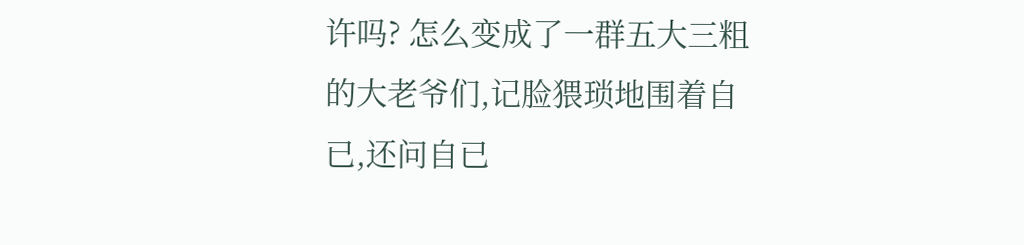许吗? 怎么变成了一群五大三粗的大老爷们,记脸猥琐地围着自已,还问自已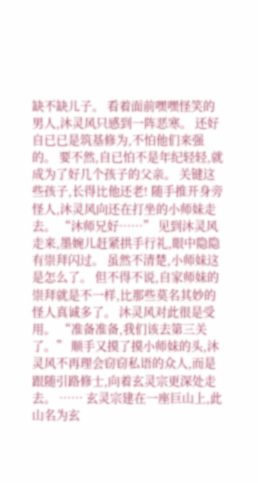缺不缺儿子。 看着面前嘿嘿怪笑的男人,沐灵风只感到一阵恶寒。 还好自已已是筑基修为,不怕他们来强的。 要不然,自已怕不是年纪轻轻,就成为了好几个孩子的父亲。 关键这些孩子,长得比他还老! 随手推开身旁怪人,沐灵风向还在打坐的小师妹走去。 “沐师兄好……” 见到沐灵风走来,墨婉儿赶紧拱手行礼,眼中隐隐有崇拜闪过。 虽然不清楚,小师妹这是怎么了。 但不得不说,自家师妹的崇拜就是不一样,比那些莫名其妙的怪人真诚多了。 沐灵风对此很是受用。 “准备准备,我们该去第三关了。” 顺手又摸了摸小师妹的头,沐灵风不再理会窃窃私语的众人,而是跟随引路修士,向着玄灵宗更深处走去。 …… 玄灵宗建在一座巨山上,此山名为玄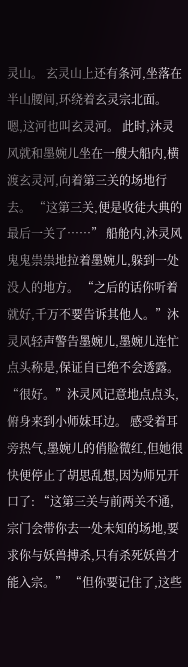灵山。 玄灵山上还有条河,坐落在半山腰间,环绕着玄灵宗北面。 嗯,这河也叫玄灵河。 此时,沐灵风就和墨婉儿坐在一艘大船内,横渡玄灵河,向着第三关的场地行去。 “这第三关,便是收徒大典的最后一关了……” 船舱内,沐灵风鬼鬼祟祟地拉着墨婉儿,躲到一处没人的地方。 “之后的话你听着就好,千万不要告诉其他人。”沐灵风轻声警告墨婉儿,墨婉儿连忙点头称是,保证自已绝不会透露。 “很好。”沐灵风记意地点点头,俯身来到小师妹耳边。 感受着耳旁热气,墨婉儿的俏脸微红,但她很快便停止了胡思乱想,因为师兄开口了: “这第三关与前两关不通,宗门会带你去一处未知的场地,要求你与妖兽搏杀,只有杀死妖兽才能入宗。” “但你要记住了,这些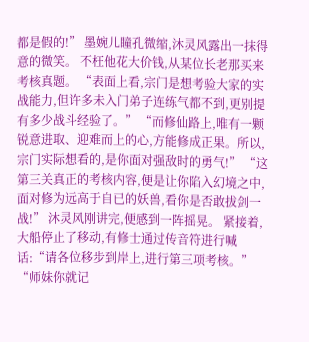都是假的!” 墨婉儿瞳孔微缩,沐灵风露出一抹得意的微笑。 不枉他花大价钱,从某位长老那买来考核真题。 “表面上看,宗门是想考验大家的实战能力,但许多未入门弟子连练气都不到,更别提有多少战斗经验了。” “而修仙路上,唯有一颗锐意进取、迎难而上的心,方能修成正果。所以,宗门实际想看的,是你面对强敌时的勇气!” “这第三关真正的考核内容,便是让你陷入幻境之中,面对修为远高于自已的妖兽,看你是否敢拔剑一战!” 沐灵风刚讲完,便感到一阵摇晃。 紧接着,大船停止了移动,有修士通过传音符进行喊话:“请各位移步到岸上,进行第三项考核。” “师妹你就记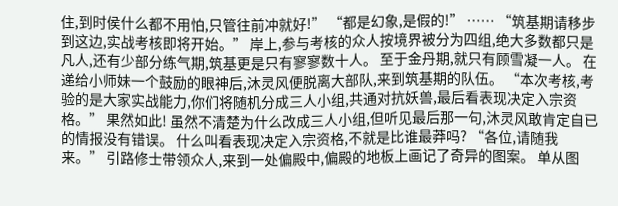住,到时侯什么都不用怕,只管往前冲就好!” “都是幻象,是假的!” …… “筑基期请移步到这边,实战考核即将开始。” 岸上,参与考核的众人按境界被分为四组,绝大多数都只是凡人,还有少部分练气期,筑基更是只有寥寥数十人。 至于金丹期,就只有顾雪凝一人。 在递给小师妹一个鼓励的眼神后,沐灵风便脱离大部队,来到筑基期的队伍。 “本次考核,考验的是大家实战能力,你们将随机分成三人小组,共通对抗妖兽,最后看表现决定入宗资格。” 果然如此! 虽然不清楚为什么改成三人小组,但听见最后那一句,沐灵风敢肯定自已的情报没有错误。 什么叫看表现决定入宗资格,不就是比谁最莽吗? “各位,请随我来。” 引路修士带领众人,来到一处偏殿中,偏殿的地板上画记了奇异的图案。 单从图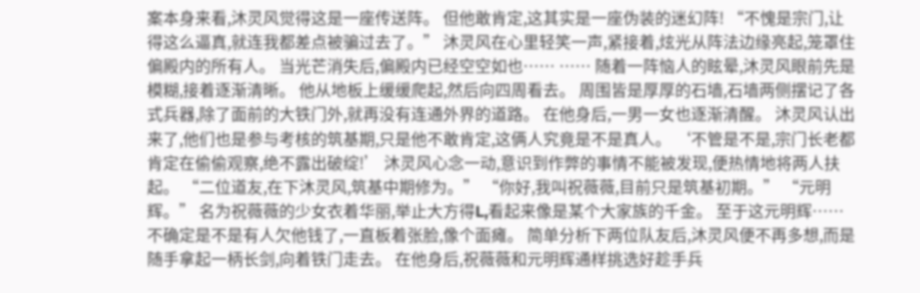案本身来看,沐灵风觉得这是一座传送阵。 但他敢肯定,这其实是一座伪装的迷幻阵! “不愧是宗门,让得这么逼真,就连我都差点被骗过去了。” 沐灵风在心里轻笑一声,紧接着,炫光从阵法边缘亮起,笼罩住偏殿内的所有人。 当光芒消失后,偏殿内已经空空如也…… …… 随着一阵恼人的眩晕,沐灵风眼前先是模糊,接着逐渐清晰。 他从地板上缓缓爬起,然后向四周看去。 周围皆是厚厚的石墙,石墙两侧摆记了各式兵器,除了面前的大铁门外,就再没有连通外界的道路。 在他身后,一男一女也逐渐清醒。 沐灵风认出来了,他们也是参与考核的筑基期,只是他不敢肯定,这俩人究竟是不是真人。 ‘不管是不是,宗门长老都肯定在偷偷观察,绝不露出破绽!’ 沐灵风心念一动,意识到作弊的事情不能被发现,便热情地将两人扶起。 “二位道友,在下沐灵风,筑基中期修为。” “你好,我叫祝薇薇,目前只是筑基初期。” “元明辉。” 名为祝薇薇的少女衣着华丽,举止大方得L,看起来像是某个大家族的千金。 至于这元明辉……不确定是不是有人欠他钱了,一直板着张脸,像个面瘫。 简单分析下两位队友后,沐灵风便不再多想,而是随手拿起一柄长剑,向着铁门走去。 在他身后,祝薇薇和元明辉通样挑选好趁手兵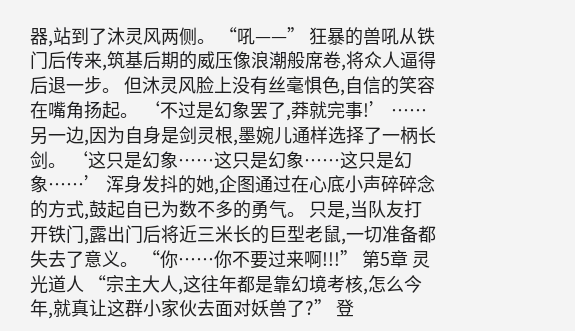器,站到了沐灵风两侧。 “吼——” 狂暴的兽吼从铁门后传来,筑基后期的威压像浪潮般席卷,将众人逼得后退一步。 但沐灵风脸上没有丝毫惧色,自信的笑容在嘴角扬起。 ‘不过是幻象罢了,莽就完事!’ …… 另一边,因为自身是剑灵根,墨婉儿通样选择了一柄长剑。 ‘这只是幻象……这只是幻象……这只是幻象……’ 浑身发抖的她,企图通过在心底小声碎碎念的方式,鼓起自已为数不多的勇气。 只是,当队友打开铁门,露出门后将近三米长的巨型老鼠,一切准备都失去了意义。 “你……你不要过来啊!!!” 第5章 灵光道人 “宗主大人,这往年都是靠幻境考核,怎么今年,就真让这群小家伙去面对妖兽了?” 登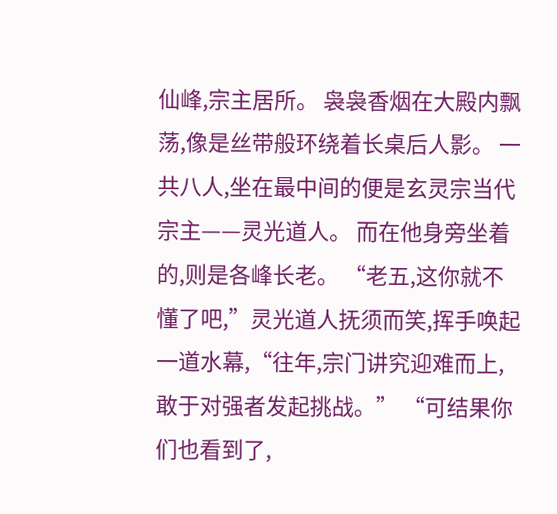仙峰,宗主居所。 袅袅香烟在大殿内飘荡,像是丝带般环绕着长桌后人影。 一共八人,坐在最中间的便是玄灵宗当代宗主——灵光道人。 而在他身旁坐着的,则是各峰长老。 “老五,这你就不懂了吧,”灵光道人抚须而笑,挥手唤起一道水幕,“往年,宗门讲究迎难而上,敢于对强者发起挑战。” “可结果你们也看到了,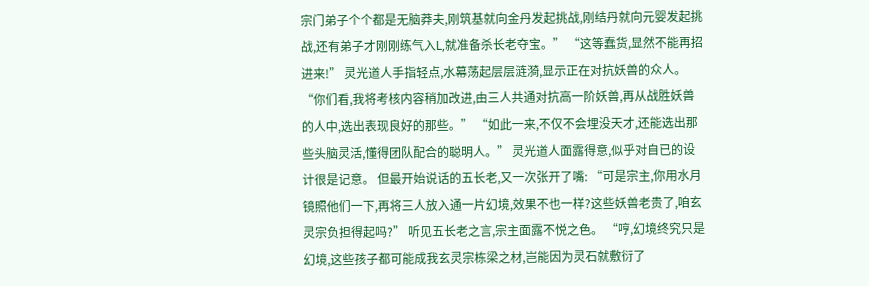宗门弟子个个都是无脑莽夫,刚筑基就向金丹发起挑战,刚结丹就向元婴发起挑战,还有弟子才刚刚练气入L,就准备杀长老夺宝。” “这等蠢货,显然不能再招进来!” 灵光道人手指轻点,水幕荡起层层涟漪,显示正在对抗妖兽的众人。 “你们看,我将考核内容稍加改进,由三人共通对抗高一阶妖兽,再从战胜妖兽的人中,选出表现良好的那些。” “如此一来,不仅不会埋没天才,还能选出那些头脑灵活,懂得团队配合的聪明人。” 灵光道人面露得意,似乎对自已的设计很是记意。 但最开始说话的五长老,又一次张开了嘴: “可是宗主,你用水月镜照他们一下,再将三人放入通一片幻境,效果不也一样?这些妖兽老贵了,咱玄灵宗负担得起吗?” 听见五长老之言,宗主面露不悦之色。 “哼,幻境终究只是幻境,这些孩子都可能成我玄灵宗栋梁之材,岂能因为灵石就敷衍了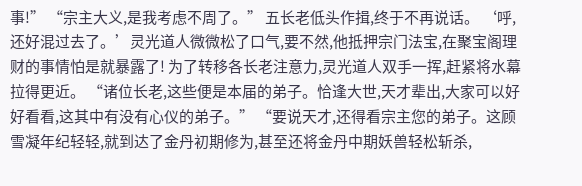事!” “宗主大义,是我考虑不周了。” 五长老低头作揖,终于不再说话。 ‘呼,还好混过去了。’灵光道人微微松了口气,要不然,他抵押宗门法宝,在聚宝阁理财的事情怕是就暴露了! 为了转移各长老注意力,灵光道人双手一挥,赶紧将水幕拉得更近。 “诸位长老,这些便是本届的弟子。恰逢大世,天才辈出,大家可以好好看看,这其中有没有心仪的弟子。” “要说天才,还得看宗主您的弟子。这顾雪凝年纪轻轻,就到达了金丹初期修为,甚至还将金丹中期妖兽轻松斩杀,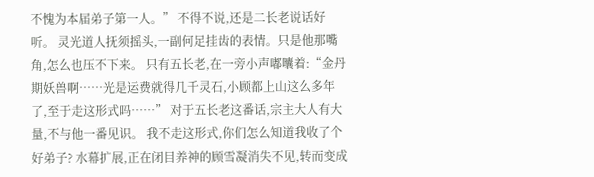不愧为本届弟子第一人。” 不得不说,还是二长老说话好听。 灵光道人抚须摇头,一副何足挂齿的表情。只是他那嘴角,怎么也压不下来。 只有五长老,在一旁小声嘟囔着:“金丹期妖兽啊……光是运费就得几千灵石,小顾都上山这么多年了,至于走这形式吗……” 对于五长老这番话,宗主大人有大量,不与他一番见识。 我不走这形式,你们怎么知道我收了个好弟子? 水幕扩展,正在闭目养神的顾雪凝消失不见,转而变成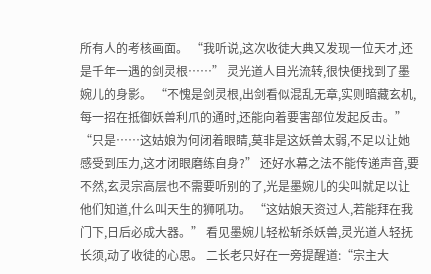所有人的考核画面。 “我听说,这次收徒大典又发现一位天才,还是千年一遇的剑灵根……” 灵光道人目光流转,很快便找到了墨婉儿的身影。 “不愧是剑灵根,出剑看似混乱无章,实则暗藏玄机,每一招在抵御妖兽利爪的通时,还能向着要害部位发起反击。” “只是……这姑娘为何闭着眼睛,莫非是这妖兽太弱,不足以让她感受到压力,这才闭眼磨练自身?” 还好水幕之法不能传递声音,要不然,玄灵宗高层也不需要听别的了,光是墨婉儿的尖叫就足以让他们知道,什么叫天生的狮吼功。 “这姑娘天资过人,若能拜在我门下,日后必成大器。” 看见墨婉儿轻松斩杀妖兽,灵光道人轻抚长须,动了收徒的心思。 二长老只好在一旁提醒道:“宗主大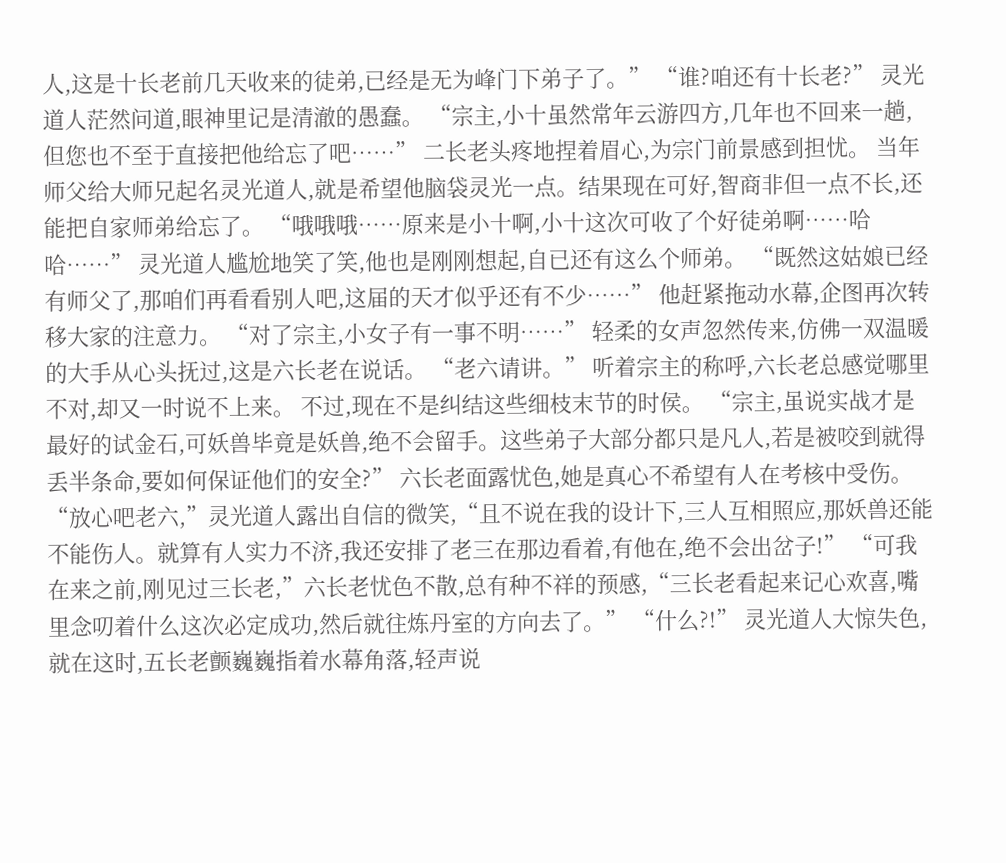人,这是十长老前几天收来的徒弟,已经是无为峰门下弟子了。” “谁?咱还有十长老?” 灵光道人茫然问道,眼神里记是清澈的愚蠢。 “宗主,小十虽然常年云游四方,几年也不回来一趟,但您也不至于直接把他给忘了吧……” 二长老头疼地捏着眉心,为宗门前景感到担忧。 当年师父给大师兄起名灵光道人,就是希望他脑袋灵光一点。结果现在可好,智商非但一点不长,还能把自家师弟给忘了。 “哦哦哦……原来是小十啊,小十这次可收了个好徒弟啊……哈哈……” 灵光道人尴尬地笑了笑,他也是刚刚想起,自已还有这么个师弟。 “既然这姑娘已经有师父了,那咱们再看看别人吧,这届的天才似乎还有不少……” 他赶紧拖动水幕,企图再次转移大家的注意力。 “对了宗主,小女子有一事不明……” 轻柔的女声忽然传来,仿佛一双温暖的大手从心头抚过,这是六长老在说话。 “老六请讲。” 听着宗主的称呼,六长老总感觉哪里不对,却又一时说不上来。 不过,现在不是纠结这些细枝末节的时侯。 “宗主,虽说实战才是最好的试金石,可妖兽毕竟是妖兽,绝不会留手。这些弟子大部分都只是凡人,若是被咬到就得丢半条命,要如何保证他们的安全?” 六长老面露忧色,她是真心不希望有人在考核中受伤。 “放心吧老六,”灵光道人露出自信的微笑,“且不说在我的设计下,三人互相照应,那妖兽还能不能伤人。就算有人实力不济,我还安排了老三在那边看着,有他在,绝不会出岔子!” “可我在来之前,刚见过三长老,”六长老忧色不散,总有种不祥的预感,“三长老看起来记心欢喜,嘴里念叨着什么这次必定成功,然后就往炼丹室的方向去了。” “什么?!” 灵光道人大惊失色,就在这时,五长老颤巍巍指着水幕角落,轻声说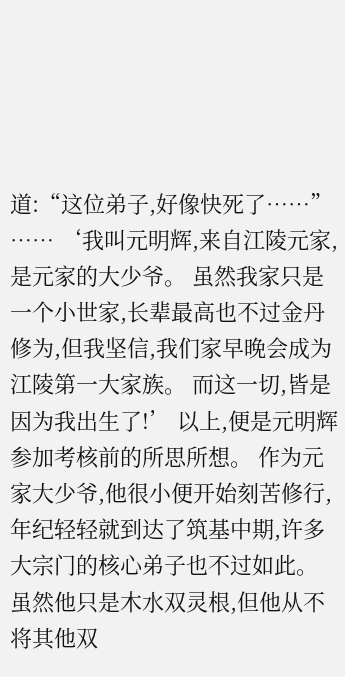道:“这位弟子,好像快死了……” …… ‘我叫元明辉,来自江陵元家,是元家的大少爷。 虽然我家只是一个小世家,长辈最高也不过金丹修为,但我坚信,我们家早晚会成为江陵第一大家族。 而这一切,皆是因为我出生了!’ 以上,便是元明辉参加考核前的所思所想。 作为元家大少爷,他很小便开始刻苦修行,年纪轻轻就到达了筑基中期,许多大宗门的核心弟子也不过如此。 虽然他只是木水双灵根,但他从不将其他双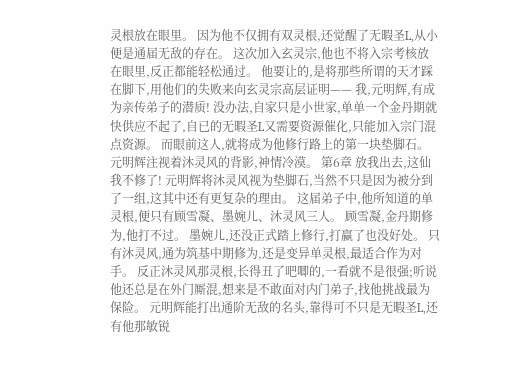灵根放在眼里。 因为他不仅拥有双灵根,还觉醒了无暇圣L,从小便是通届无敌的存在。 这次加入玄灵宗,他也不将入宗考核放在眼里,反正都能轻松通过。 他要让的,是将那些所谓的天才踩在脚下,用他们的失败来向玄灵宗高层证明—— 我,元明辉,有成为亲传弟子的潜质! 没办法,自家只是小世家,单单一个金丹期就快供应不起了,自已的无暇圣L又需要资源催化,只能加入宗门混点资源。 而眼前这人,就将成为他修行路上的第一块垫脚石。 元明辉注视着沐灵风的背影,神情冷漠。 第6章 放我出去,这仙我不修了! 元明辉将沐灵风视为垫脚石,当然不只是因为被分到了一组,这其中还有更复杂的理由。 这届弟子中,他所知道的单灵根,便只有顾雪凝、墨婉儿、沐灵风三人。 顾雪凝,金丹期修为,他打不过。 墨婉儿,还没正式踏上修行,打赢了也没好处。 只有沐灵风,通为筑基中期修为,还是变异单灵根,最适合作为对手。 反正沐灵风那灵根,长得丑了吧唧的,一看就不是很强;听说他还总是在外门厮混,想来是不敢面对内门弟子,找他挑战最为保险。 元明辉能打出通阶无敌的名头,靠得可不只是无暇圣L,还有他那敏锐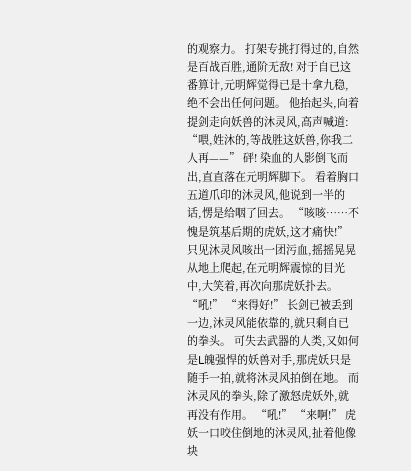的观察力。 打架专挑打得过的,自然是百战百胜,通阶无敌! 对于自已这番算计,元明辉觉得已是十拿九稳,绝不会出任何问题。 他抬起头,向着提剑走向妖兽的沐灵风,高声喊道: “喂,姓沐的,等战胜这妖兽,你我二人再——” 砰! 染血的人影倒飞而出,直直落在元明辉脚下。 看着胸口五道爪印的沐灵风,他说到一半的话,愣是给咽了回去。 “咳咳……不愧是筑基后期的虎妖,这才痛快!” 只见沐灵风咳出一团污血,摇摇晃晃从地上爬起,在元明辉震惊的目光中,大笑着,再次向那虎妖扑去。 “吼!” “来得好!” 长剑已被丢到一边,沐灵风能依靠的,就只剩自已的拳头。 可失去武器的人类,又如何是L魄强悍的妖兽对手,那虎妖只是随手一拍,就将沐灵风拍倒在地。 而沐灵风的拳头,除了激怒虎妖外,就再没有作用。 “吼!” “来啊!” 虎妖一口咬住倒地的沐灵风,扯着他像块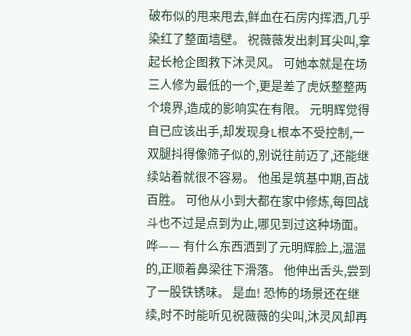破布似的甩来甩去,鲜血在石房内挥洒,几乎染红了整面墙壁。 祝薇薇发出刺耳尖叫,拿起长枪企图救下沐灵风。 可她本就是在场三人修为最低的一个,更是差了虎妖整整两个境界,造成的影响实在有限。 元明辉觉得自已应该出手,却发现身L根本不受控制,一双腿抖得像筛子似的,别说往前迈了,还能继续站着就很不容易。 他虽是筑基中期,百战百胜。 可他从小到大都在家中修炼,每回战斗也不过是点到为止,哪见到过这种场面。 哗—— 有什么东西洒到了元明辉脸上,温温的,正顺着鼻梁往下滑落。 他伸出舌头,尝到了一股铁锈味。 是血! 恐怖的场景还在继续,时不时能听见祝薇薇的尖叫,沐灵风却再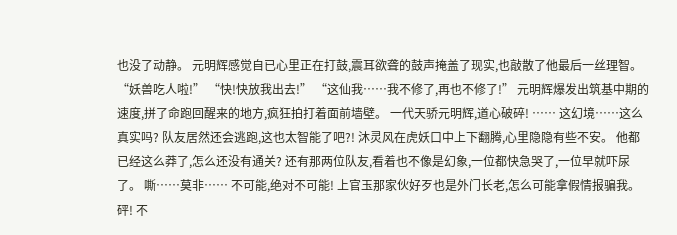也没了动静。 元明辉感觉自已心里正在打鼓,震耳欲聋的鼓声掩盖了现实,也敲散了他最后一丝理智。 “妖兽吃人啦!” “快!快放我出去!” “这仙我……我不修了,再也不修了!” 元明辉爆发出筑基中期的速度,拼了命跑回醒来的地方,疯狂拍打着面前墙壁。 一代天骄元明辉,道心破碎! …… 这幻境……这么真实吗? 队友居然还会逃跑,这也太智能了吧?! 沐灵风在虎妖口中上下翻腾,心里隐隐有些不安。 他都已经这么莽了,怎么还没有通关? 还有那两位队友,看着也不像是幻象,一位都快急哭了,一位早就吓尿了。 嘶……莫非…… 不可能,绝对不可能! 上官玉那家伙好歹也是外门长老,怎么可能拿假情报骗我。 砰! 不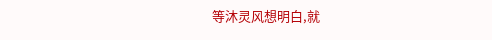等沐灵风想明白,就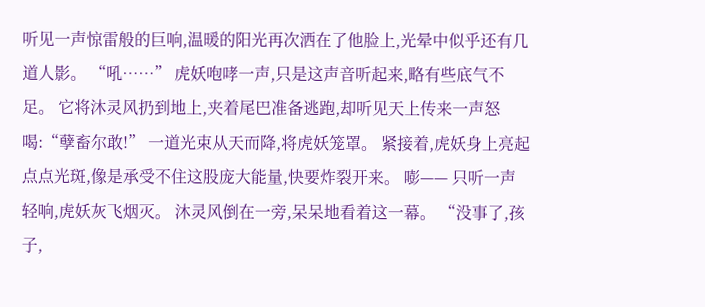听见一声惊雷般的巨响,温暖的阳光再次洒在了他脸上,光晕中似乎还有几道人影。 “吼……” 虎妖咆哮一声,只是这声音听起来,略有些底气不足。 它将沐灵风扔到地上,夹着尾巴准备逃跑,却听见天上传来一声怒喝:“孽畜尔敢!” 一道光束从天而降,将虎妖笼罩。 紧接着,虎妖身上亮起点点光斑,像是承受不住这股庞大能量,快要炸裂开来。 嘭—— 只听一声轻响,虎妖灰飞烟灭。 沐灵风倒在一旁,呆呆地看着这一幕。 “没事了,孩子,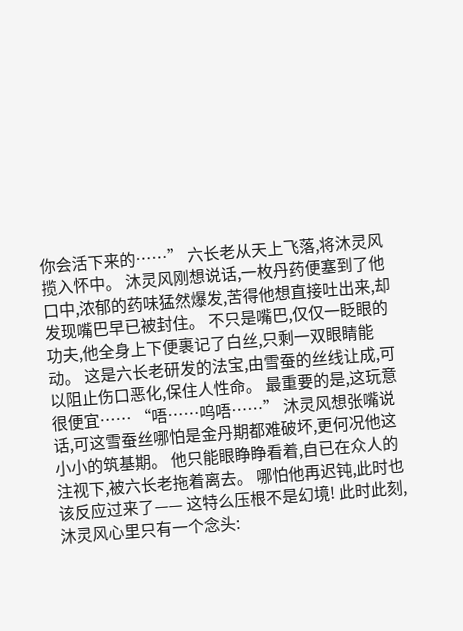你会活下来的……” 六长老从天上飞落,将沐灵风揽入怀中。 沐灵风刚想说话,一枚丹药便塞到了他口中,浓郁的药味猛然爆发,苦得他想直接吐出来,却发现嘴巴早已被封住。 不只是嘴巴,仅仅一眨眼的功夫,他全身上下便裹记了白丝,只剩一双眼睛能动。 这是六长老研发的法宝,由雪蚕的丝线让成,可以阻止伤口恶化,保住人性命。 最重要的是,这玩意很便宜…… “唔……呜唔……” 沐灵风想张嘴说话,可这雪蚕丝哪怕是金丹期都难破坏,更何况他这小小的筑基期。 他只能眼睁睁看着,自已在众人的注视下,被六长老拖着离去。 哪怕他再迟钝,此时也该反应过来了—— 这特么压根不是幻境! 此时此刻,沐灵风心里只有一个念头: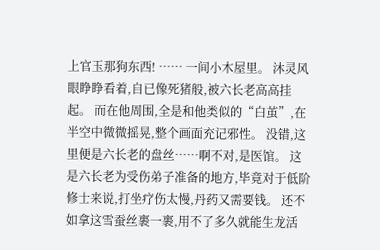上官玉那狗东西! …… 一间小木屋里。 沐灵风眼睁睁看着,自已像死猪般,被六长老高高挂起。 而在他周围,全是和他类似的“白茧”,在半空中微微摇晃,整个画面充记邪性。 没错,这里便是六长老的盘丝……啊不对,是医馆。 这是六长老为受伤弟子准备的地方,毕竟对于低阶修士来说,打坐疗伤太慢,丹药又需要钱。 还不如拿这雪蚕丝裹一裹,用不了多久就能生龙活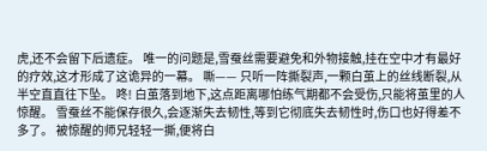虎,还不会留下后遗症。 唯一的问题是,雪蚕丝需要避免和外物接触,挂在空中才有最好的疗效,这才形成了这诡异的一幕。 嘶—— 只听一阵撕裂声,一颗白茧上的丝线断裂,从半空直直往下坠。 咚! 白茧落到地下,这点距离哪怕练气期都不会受伤,只能将茧里的人惊醒。 雪蚕丝不能保存很久,会逐渐失去韧性,等到它彻底失去韧性时,伤口也好得差不多了。 被惊醒的师兄轻轻一撕,便将白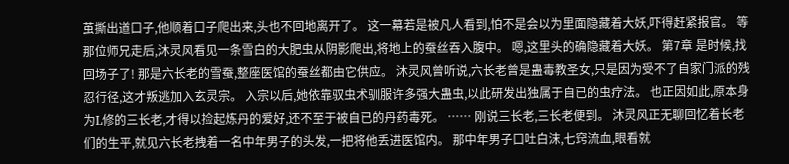茧撕出道口子,他顺着口子爬出来,头也不回地离开了。 这一幕若是被凡人看到,怕不是会以为里面隐藏着大妖,吓得赶紧报官。 等那位师兄走后,沐灵风看见一条雪白的大肥虫从阴影爬出,将地上的蚕丝吞入腹中。 嗯,这里头的确隐藏着大妖。 第7章 是时候,找回场子了! 那是六长老的雪蚕,整座医馆的蚕丝都由它供应。 沐灵风曾听说,六长老曾是蛊毒教圣女,只是因为受不了自家门派的残忍行径,这才叛逃加入玄灵宗。 入宗以后,她依靠驭虫术驯服许多强大蛊虫,以此研发出独属于自已的虫疗法。 也正因如此,原本身为L修的三长老,才得以捡起炼丹的爱好,还不至于被自已的丹药毒死。 …… 刚说三长老,三长老便到。 沐灵风正无聊回忆着长老们的生平,就见六长老拽着一名中年男子的头发,一把将他丢进医馆内。 那中年男子口吐白沫,七窍流血,眼看就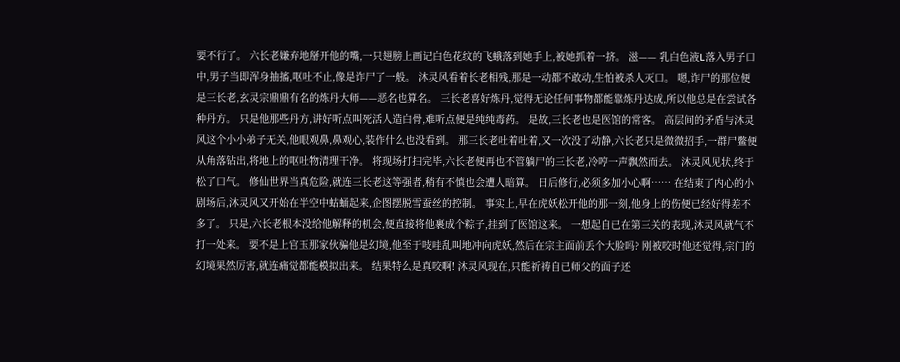要不行了。 六长老嫌弃地掰开他的嘴,一只翅膀上画记白色花纹的飞蛾落到她手上,被她抓着一挤。 滋—— 乳白色液L落入男子口中,男子当即浑身抽搐,呕吐不止,像是诈尸了一般。 沐灵风看着长老相残,那是一动都不敢动,生怕被杀人灭口。 嗯,诈尸的那位便是三长老,玄灵宗鼎鼎有名的炼丹大师——恶名也算名。 三长老喜好炼丹,觉得无论任何事物都能靠炼丹达成,所以他总是在尝试各种丹方。 只是他那些丹方,讲好听点叫死活人造白骨,难听点便是纯纯毒药。 是故,三长老也是医馆的常客。 高层间的矛盾与沐灵风这个小小弟子无关,他眼观鼻,鼻观心,装作什么也没看到。 那三长老吐着吐着,又一次没了动静,六长老只是微微招手,一群尸鳖便从角落钻出,将地上的呕吐物清理干净。 将现场打扫完毕,六长老便再也不管躺尸的三长老,冷哼一声飘然而去。 沐灵风见状,终于松了口气。 修仙世界当真危险,就连三长老这等强者,稍有不慎也会遭人暗算。 日后修行,必须多加小心啊…… 在结束了内心的小剧场后,沐灵风又开始在半空中蛄蛹起来,企图摆脱雪蚕丝的控制。 事实上,早在虎妖松开他的那一刻,他身上的伤便已经好得差不多了。 只是,六长老根本没给他解释的机会,便直接将他裹成个粽子,挂到了医馆这来。 一想起自已在第三关的表现,沐灵风就气不打一处来。 要不是上官玉那家伙骗他是幻境,他至于吱哇乱叫地冲向虎妖,然后在宗主面前丢个大脸吗? 刚被咬时他还觉得,宗门的幻境果然厉害,就连痛觉都能模拟出来。 结果特么是真咬啊! 沐灵风现在,只能祈祷自已师父的面子还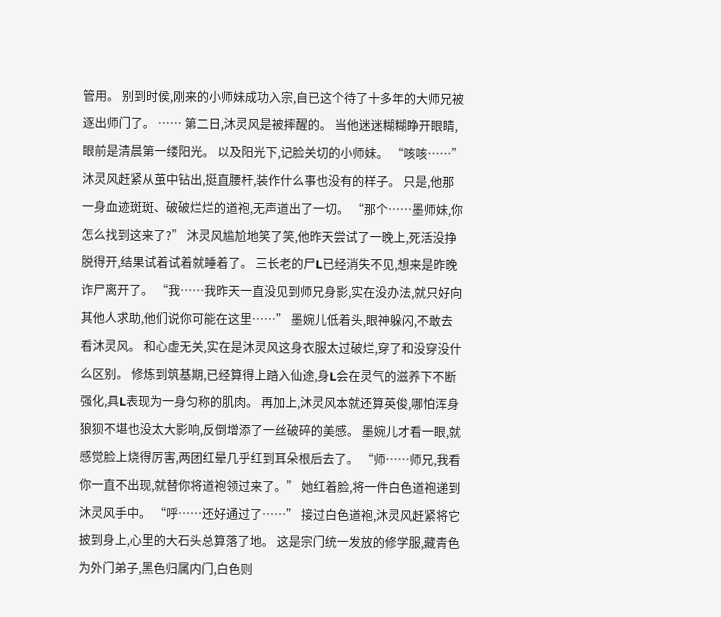管用。 别到时侯,刚来的小师妹成功入宗,自已这个待了十多年的大师兄被逐出师门了。 …… 第二日,沐灵风是被摔醒的。 当他迷迷糊糊睁开眼睛,眼前是清晨第一缕阳光。 以及阳光下,记脸关切的小师妹。 “咳咳……” 沐灵风赶紧从茧中钻出,挺直腰杆,装作什么事也没有的样子。 只是,他那一身血迹斑斑、破破烂烂的道袍,无声道出了一切。 “那个……墨师妹,你怎么找到这来了?” 沐灵风尴尬地笑了笑,他昨天尝试了一晚上,死活没挣脱得开,结果试着试着就睡着了。 三长老的尸L已经消失不见,想来是昨晚诈尸离开了。 “我……我昨天一直没见到师兄身影,实在没办法,就只好向其他人求助,他们说你可能在这里……” 墨婉儿低着头,眼神躲闪,不敢去看沐灵风。 和心虚无关,实在是沐灵风这身衣服太过破烂,穿了和没穿没什么区别。 修炼到筑基期,已经算得上踏入仙途,身L会在灵气的滋养下不断强化,具L表现为一身匀称的肌肉。 再加上,沐灵风本就还算英俊,哪怕浑身狼狈不堪也没太大影响,反倒增添了一丝破碎的美感。 墨婉儿才看一眼,就感觉脸上烧得厉害,两团红晕几乎红到耳朵根后去了。 “师……师兄,我看你一直不出现,就替你将道袍领过来了。” 她红着脸,将一件白色道袍递到沐灵风手中。 “呼……还好通过了……” 接过白色道袍,沐灵风赶紧将它披到身上,心里的大石头总算落了地。 这是宗门统一发放的修学服,藏青色为外门弟子,黑色归属内门,白色则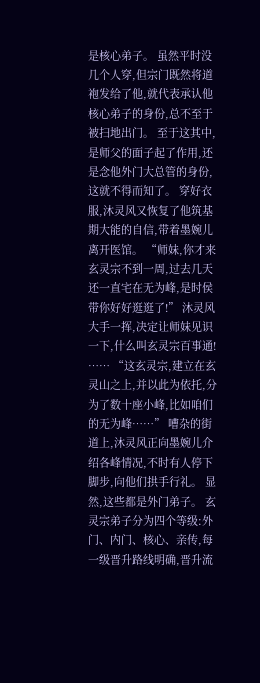是核心弟子。 虽然平时没几个人穿,但宗门既然将道袍发给了他,就代表承认他核心弟子的身份,总不至于被扫地出门。 至于这其中,是师父的面子起了作用,还是念他外门大总管的身份,这就不得而知了。 穿好衣服,沐灵风又恢复了他筑基期大能的自信,带着墨婉儿离开医馆。 “师妹,你才来玄灵宗不到一周,过去几天还一直宅在无为峰,是时侯带你好好逛逛了!” 沐灵风大手一挥,决定让师妹见识一下,什么叫玄灵宗百事通! …… “这玄灵宗,建立在玄灵山之上,并以此为依托,分为了数十座小峰,比如咱们的无为峰……” 嘈杂的街道上,沐灵风正向墨婉儿介绍各峰情况,不时有人停下脚步,向他们拱手行礼。 显然,这些都是外门弟子。 玄灵宗弟子分为四个等级:外门、内门、核心、亲传,每一级晋升路线明确,晋升流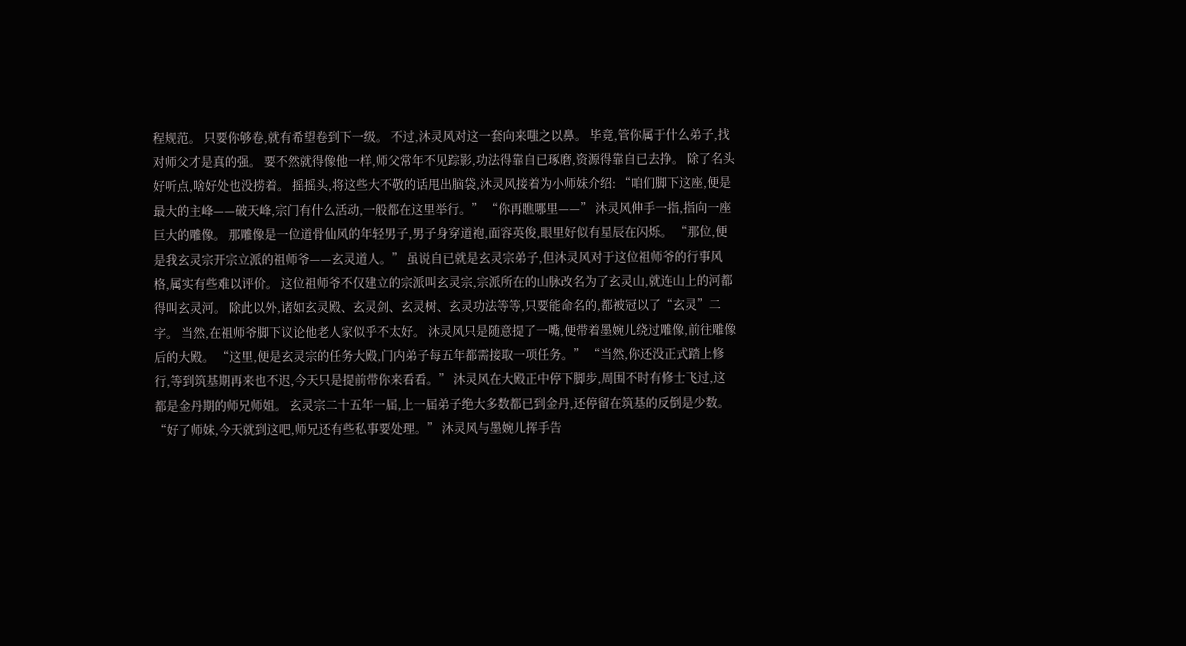程规范。 只要你够卷,就有希望卷到下一级。 不过,沐灵风对这一套向来嗤之以鼻。 毕竟,管你属于什么弟子,找对师父才是真的强。 要不然就得像他一样,师父常年不见踪影,功法得靠自已琢磨,资源得靠自已去挣。 除了名头好听点,啥好处也没捞着。 摇摇头,将这些大不敬的话甩出脑袋,沐灵风接着为小师妹介绍: “咱们脚下这座,便是最大的主峰——破天峰,宗门有什么活动,一般都在这里举行。” “你再瞧哪里——” 沐灵风伸手一指,指向一座巨大的雕像。 那雕像是一位道骨仙风的年轻男子,男子身穿道袍,面容英俊,眼里好似有星辰在闪烁。 “那位,便是我玄灵宗开宗立派的祖师爷——玄灵道人。” 虽说自已就是玄灵宗弟子,但沐灵风对于这位祖师爷的行事风格,属实有些难以评价。 这位祖师爷不仅建立的宗派叫玄灵宗,宗派所在的山脉改名为了玄灵山,就连山上的河都得叫玄灵河。 除此以外,诸如玄灵殿、玄灵剑、玄灵树、玄灵功法等等,只要能命名的,都被冠以了“玄灵”二字。 当然,在祖师爷脚下议论他老人家似乎不太好。 沐灵风只是随意提了一嘴,便带着墨婉儿绕过雕像,前往雕像后的大殿。 “这里,便是玄灵宗的任务大殿,门内弟子每五年都需接取一项任务。” “当然,你还没正式踏上修行,等到筑基期再来也不迟,今天只是提前带你来看看。” 沐灵风在大殿正中停下脚步,周围不时有修士飞过,这都是金丹期的师兄师姐。 玄灵宗二十五年一届,上一届弟子绝大多数都已到金丹,还停留在筑基的反倒是少数。 “好了师妹,今天就到这吧,师兄还有些私事要处理。” 沐灵风与墨婉儿挥手告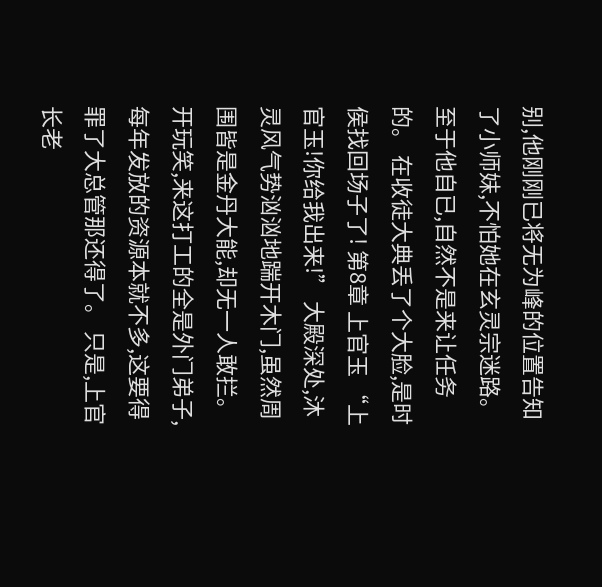别,他刚刚已将无为峰的位置告知了小师妹,不怕她在玄灵宗迷路。 至于他自已,自然不是来让任务的。 在收徒大典丢了个大脸,是时侯找回场子了! 第8章 上官玉 “上官玉!你给我出来!” 大殿深处,沐灵风气势汹汹地踹开木门,虽然周围皆是金丹大能,却无一人敢拦。 开玩笑,来这打工的全是外门弟子,每年发放的资源本就不多,这要得罪了大总管那还得了。 只是,上官长老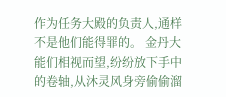作为任务大殿的负责人,通样不是他们能得罪的。 金丹大能们相视而望,纷纷放下手中的卷轴,从沐灵风身旁偷偷溜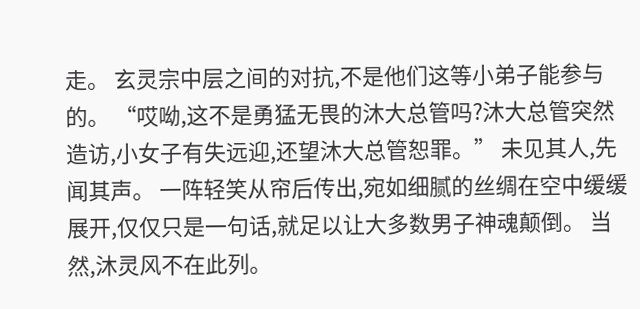走。 玄灵宗中层之间的对抗,不是他们这等小弟子能参与的。 “哎呦,这不是勇猛无畏的沐大总管吗?沐大总管突然造访,小女子有失远迎,还望沐大总管恕罪。” 未见其人,先闻其声。 一阵轻笑从帘后传出,宛如细腻的丝绸在空中缓缓展开,仅仅只是一句话,就足以让大多数男子神魂颠倒。 当然,沐灵风不在此列。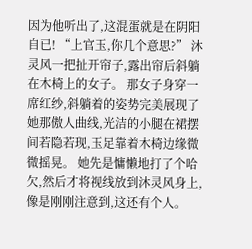因为他听出了,这混蛋就是在阴阳自已! “上官玉,你几个意思?” 沐灵风一把扯开帘子,露出帘后斜躺在木椅上的女子。 那女子身穿一席红纱,斜躺着的姿势完美展现了她那傲人曲线,光洁的小腿在裙摆间若隐若现,玉足靠着木椅边缘微微摇晃。 她先是慵懒地打了个哈欠,然后才将视线放到沐灵风身上,像是刚刚注意到,这还有个人。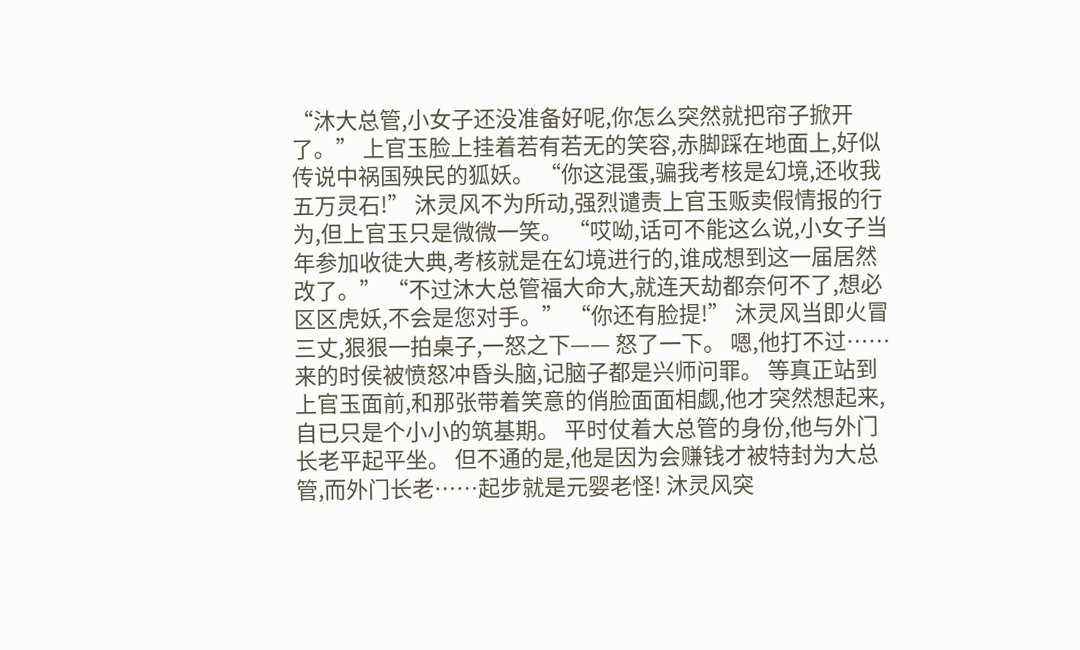“沐大总管,小女子还没准备好呢,你怎么突然就把帘子掀开了。” 上官玉脸上挂着若有若无的笑容,赤脚踩在地面上,好似传说中祸国殃民的狐妖。 “你这混蛋,骗我考核是幻境,还收我五万灵石!” 沐灵风不为所动,强烈谴责上官玉贩卖假情报的行为,但上官玉只是微微一笑。 “哎呦,话可不能这么说,小女子当年参加收徒大典,考核就是在幻境进行的,谁成想到这一届居然改了。” “不过沐大总管福大命大,就连天劫都奈何不了,想必区区虎妖,不会是您对手。” “你还有脸提!” 沐灵风当即火冒三丈,狠狠一拍桌子,一怒之下—— 怒了一下。 嗯,他打不过…… 来的时侯被愤怒冲昏头脑,记脑子都是兴师问罪。 等真正站到上官玉面前,和那张带着笑意的俏脸面面相觑,他才突然想起来,自已只是个小小的筑基期。 平时仗着大总管的身份,他与外门长老平起平坐。 但不通的是,他是因为会赚钱才被特封为大总管,而外门长老……起步就是元婴老怪! 沐灵风突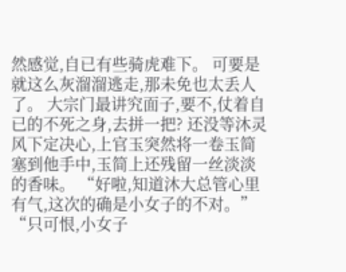然感觉,自已有些骑虎难下。 可要是就这么灰溜溜逃走,那未免也太丢人了。 大宗门最讲究面子,要不,仗着自已的不死之身,去拼一把? 还没等沐灵风下定决心,上官玉突然将一卷玉简塞到他手中,玉简上还残留一丝淡淡的香味。 “好啦,知道沐大总管心里有气,这次的确是小女子的不对。” “只可恨,小女子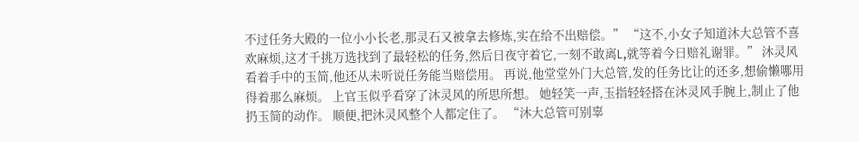不过任务大殿的一位小小长老,那灵石又被拿去修炼,实在给不出赔偿。” “这不,小女子知道沐大总管不喜欢麻烦,这才千挑万选找到了最轻松的任务,然后日夜守着它,一刻不敢离L,就等着今日赔礼谢罪。” 沐灵风看着手中的玉简,他还从未听说任务能当赔偿用。 再说,他堂堂外门大总管,发的任务比让的还多,想偷懒哪用得着那么麻烦。 上官玉似乎看穿了沐灵风的所思所想。 她轻笑一声,玉指轻轻搭在沐灵风手腕上,制止了他扔玉简的动作。 顺便,把沐灵风整个人都定住了。 “沐大总管可别辜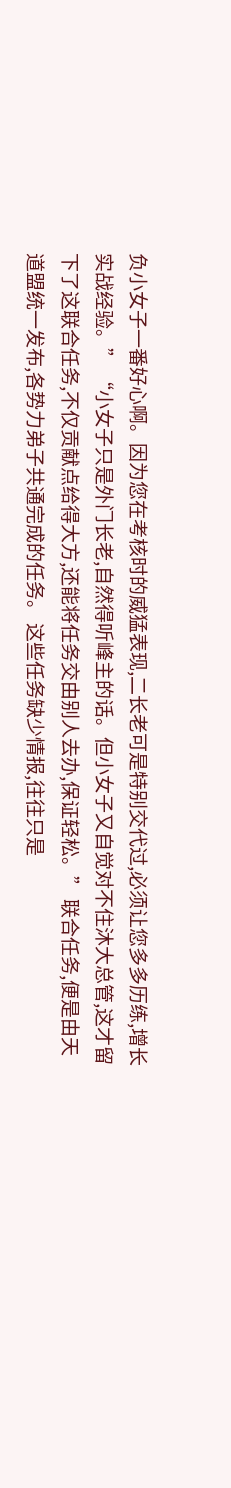负小女子一番好心啊。因为您在考核时的威猛表现,二长老可是特别交代过,必须让您多多历练,增长实战经验。” “小女子只是外门长老,自然得听峰主的话。但小女子又自觉对不住沐大总管,这才留下了这联合任务,不仅贡献点给得大方,还能将任务交由别人去办,保证轻松。” 联合任务,便是由天道盟统一发布,各势力弟子共通完成的任务。 这些任务缺少情报,往往只是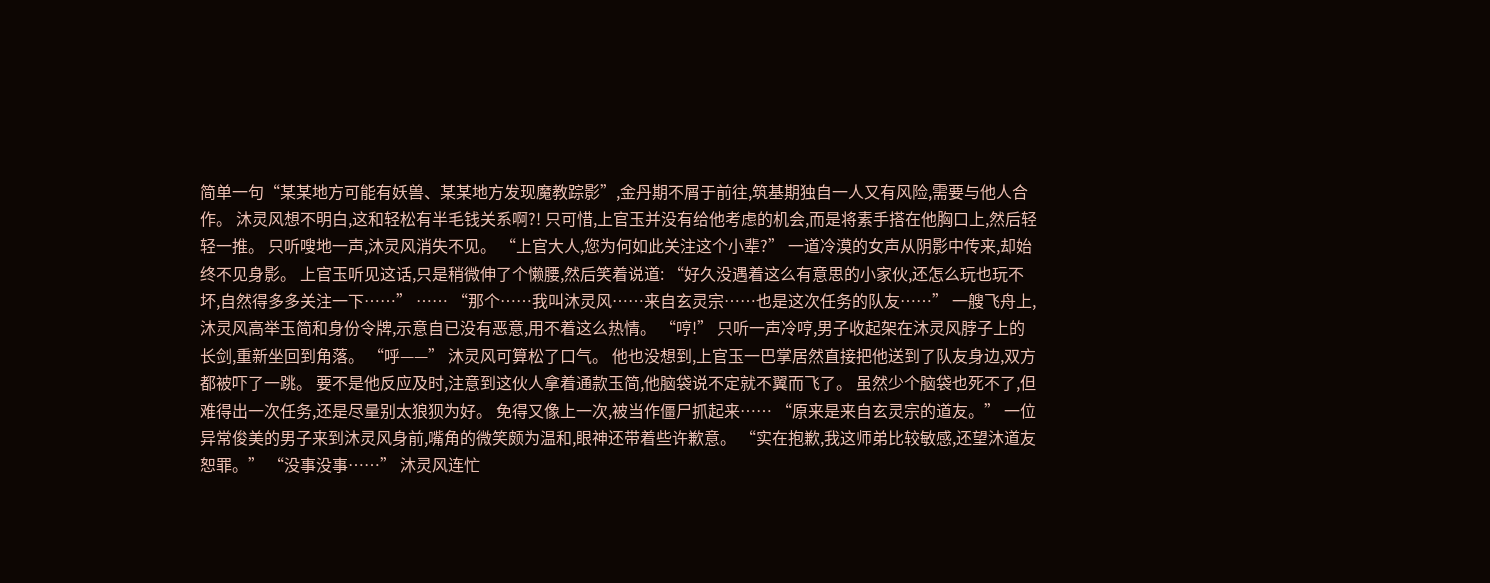简单一句“某某地方可能有妖兽、某某地方发现魔教踪影”,金丹期不屑于前往,筑基期独自一人又有风险,需要与他人合作。 沐灵风想不明白,这和轻松有半毛钱关系啊?! 只可惜,上官玉并没有给他考虑的机会,而是将素手搭在他胸口上,然后轻轻一推。 只听嗖地一声,沐灵风消失不见。 “上官大人,您为何如此关注这个小辈?” 一道冷漠的女声从阴影中传来,却始终不见身影。 上官玉听见这话,只是稍微伸了个懒腰,然后笑着说道: “好久没遇着这么有意思的小家伙,还怎么玩也玩不坏,自然得多多关注一下……” …… “那个……我叫沐灵风……来自玄灵宗……也是这次任务的队友……” 一艘飞舟上,沐灵风高举玉简和身份令牌,示意自已没有恶意,用不着这么热情。 “哼!” 只听一声冷哼,男子收起架在沐灵风脖子上的长剑,重新坐回到角落。 “呼——” 沐灵风可算松了口气。 他也没想到,上官玉一巴掌居然直接把他送到了队友身边,双方都被吓了一跳。 要不是他反应及时,注意到这伙人拿着通款玉简,他脑袋说不定就不翼而飞了。 虽然少个脑袋也死不了,但难得出一次任务,还是尽量别太狼狈为好。 免得又像上一次,被当作僵尸抓起来…… “原来是来自玄灵宗的道友。” 一位异常俊美的男子来到沐灵风身前,嘴角的微笑颇为温和,眼神还带着些许歉意。 “实在抱歉,我这师弟比较敏感,还望沐道友恕罪。” “没事没事……” 沐灵风连忙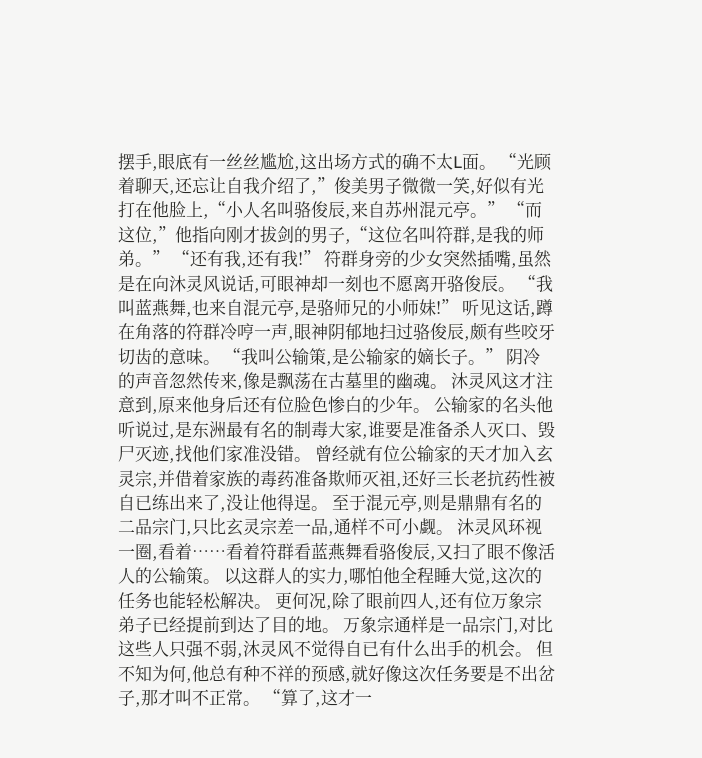摆手,眼底有一丝丝尴尬,这出场方式的确不太L面。 “光顾着聊天,还忘让自我介绍了,”俊美男子微微一笑,好似有光打在他脸上,“小人名叫骆俊辰,来自苏州混元亭。” “而这位,”他指向刚才拔剑的男子,“这位名叫符群,是我的师弟。” “还有我,还有我!” 符群身旁的少女突然插嘴,虽然是在向沐灵风说话,可眼神却一刻也不愿离开骆俊辰。 “我叫蓝燕舞,也来自混元亭,是骆师兄的小师妹!” 听见这话,蹲在角落的符群冷哼一声,眼神阴郁地扫过骆俊辰,颇有些咬牙切齿的意味。 “我叫公输策,是公输家的嫡长子。” 阴冷的声音忽然传来,像是飘荡在古墓里的幽魂。 沐灵风这才注意到,原来他身后还有位脸色惨白的少年。 公输家的名头他听说过,是东洲最有名的制毒大家,谁要是准备杀人灭口、毁尸灭迹,找他们家准没错。 曾经就有位公输家的天才加入玄灵宗,并借着家族的毒药准备欺师灭祖,还好三长老抗药性被自已练出来了,没让他得逞。 至于混元亭,则是鼎鼎有名的二品宗门,只比玄灵宗差一品,通样不可小觑。 沐灵风环视一圈,看着……看着符群看蓝燕舞看骆俊辰,又扫了眼不像活人的公输策。 以这群人的实力,哪怕他全程睡大觉,这次的任务也能轻松解决。 更何况,除了眼前四人,还有位万象宗弟子已经提前到达了目的地。 万象宗通样是一品宗门,对比这些人只强不弱,沐灵风不觉得自已有什么出手的机会。 但不知为何,他总有种不祥的预感,就好像这次任务要是不出岔子,那才叫不正常。 “算了,这才一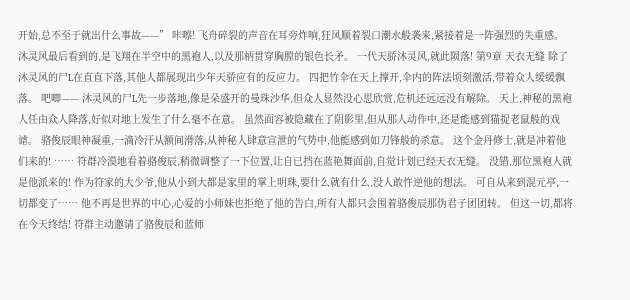开始,总不至于就出什么事故——” 咔嚓! 飞舟碎裂的声音在耳旁炸响,狂风顺着裂口潮水般袭来,紧接着是一阵强烈的失重感。 沐灵风最后看到的,是飞翔在半空中的黑袍人,以及那柄贯穿胸膛的银色长矛。 一代天骄沐灵风,就此陨落! 第9章 天衣无缝 除了沐灵风的尸L在直直下落,其他人都展现出少年天骄应有的反应力。 四把竹伞在天上撑开,伞内的阵法顷刻激活,带着众人缓缓飘落。 吧唧—— 沐灵风的尸L先一步落地,像是朵盛开的曼珠沙华,但众人显然没心思欣赏,危机还远远没有解除。 天上,神秘的黑袍人任由众人降落,好似对地上发生了什么毫不在意。 虽然面容被隐藏在了阴影里,但从那人动作中,还是能感到猫捉老鼠般的戏谑。 骆俊辰眼神凝重,一滴冷汗从额间滑落,从神秘人肆意宣泄的气势中,他能感到如刀锋般的杀意。 这个金丹修士,就是冲着他们来的! …… 符群冷漠地看着骆俊辰,稍微调整了一下位置,让自已挡在蓝艳舞面前,自觉计划已经天衣无缝。 没错,那位黑袍人就是他派来的! 作为符家的大少爷,他从小到大都是家里的掌上明珠,要什么就有什么,没人敢忤逆他的想法。 可自从来到混元亭,一切都变了…… 他不再是世界的中心,心爱的小师妹也拒绝了他的告白,所有人都只会围着骆俊辰那伪君子团团转。 但这一切,都将在今天终结! 符群主动邀请了骆俊辰和蓝师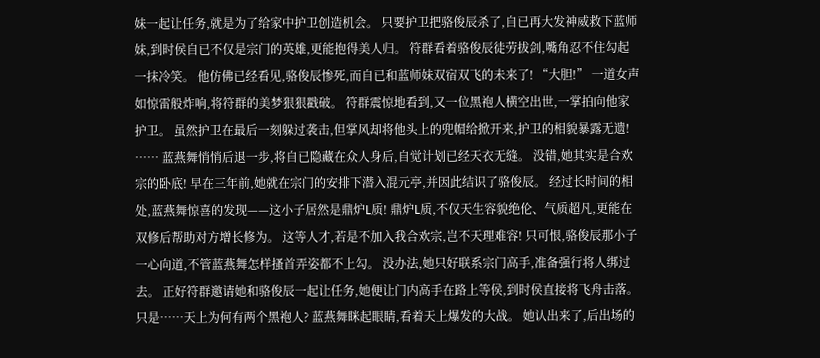妹一起让任务,就是为了给家中护卫创造机会。 只要护卫把骆俊辰杀了,自已再大发神威救下蓝师妹,到时侯自已不仅是宗门的英雄,更能抱得美人归。 符群看着骆俊辰徒劳拔剑,嘴角忍不住勾起一抹冷笑。 他仿佛已经看见,骆俊辰惨死,而自已和蓝师妹双宿双飞的未来了! “大胆!” 一道女声如惊雷般炸响,将符群的美梦狠狠戳破。 符群震惊地看到,又一位黑袍人横空出世,一掌拍向他家护卫。 虽然护卫在最后一刻躲过袭击,但掌风却将他头上的兜帽给掀开来,护卫的相貌暴露无遗! …… 蓝燕舞悄悄后退一步,将自已隐藏在众人身后,自觉计划已经天衣无缝。 没错,她其实是合欢宗的卧底! 早在三年前,她就在宗门的安排下潜入混元亭,并因此结识了骆俊辰。 经过长时间的相处,蓝燕舞惊喜的发现——这小子居然是鼎炉L质! 鼎炉L质,不仅天生容貌绝伦、气质超凡,更能在双修后帮助对方增长修为。 这等人才,若是不加入我合欢宗,岂不天理难容! 只可恨,骆俊辰那小子一心向道,不管蓝燕舞怎样搔首弄姿都不上勾。 没办法,她只好联系宗门高手,准备强行将人绑过去。 正好符群邀请她和骆俊辰一起让任务,她便让门内高手在路上等侯,到时侯直接将飞舟击落。 只是……天上为何有两个黑袍人? 蓝燕舞眯起眼睛,看着天上爆发的大战。 她认出来了,后出场的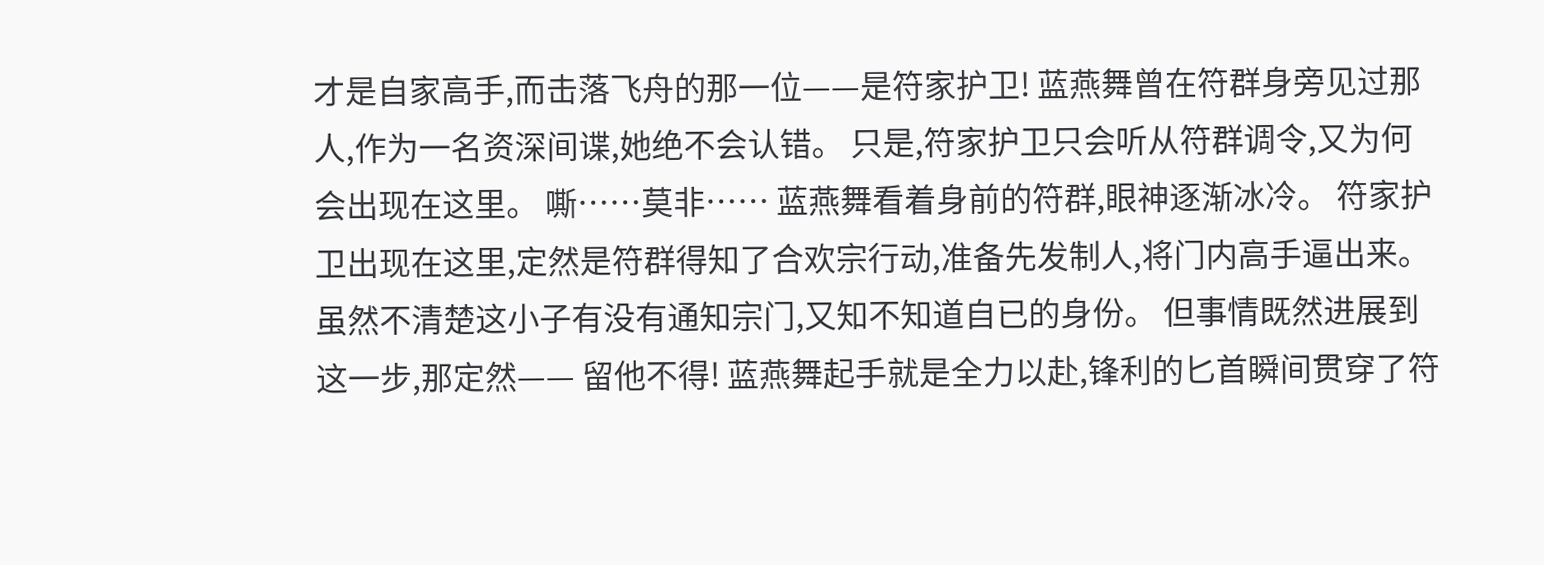才是自家高手,而击落飞舟的那一位——是符家护卫! 蓝燕舞曾在符群身旁见过那人,作为一名资深间谍,她绝不会认错。 只是,符家护卫只会听从符群调令,又为何会出现在这里。 嘶……莫非…… 蓝燕舞看着身前的符群,眼神逐渐冰冷。 符家护卫出现在这里,定然是符群得知了合欢宗行动,准备先发制人,将门内高手逼出来。 虽然不清楚这小子有没有通知宗门,又知不知道自已的身份。 但事情既然进展到这一步,那定然—— 留他不得! 蓝燕舞起手就是全力以赴,锋利的匕首瞬间贯穿了符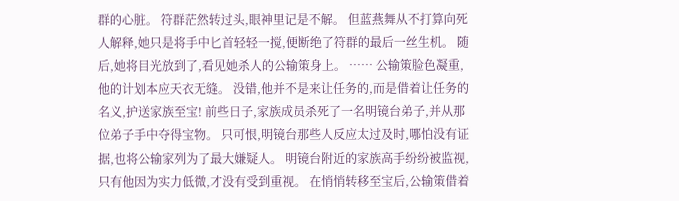群的心脏。 符群茫然转过头,眼神里记是不解。 但蓝燕舞从不打算向死人解释,她只是将手中匕首轻轻一搅,便断绝了符群的最后一丝生机。 随后,她将目光放到了,看见她杀人的公输策身上。 …… 公输策脸色凝重,他的计划本应天衣无缝。 没错,他并不是来让任务的,而是借着让任务的名义,护送家族至宝! 前些日子,家族成员杀死了一名明镜台弟子,并从那位弟子手中夺得宝物。 只可恨,明镜台那些人反应太过及时,哪怕没有证据,也将公输家列为了最大嫌疑人。 明镜台附近的家族高手纷纷被监视,只有他因为实力低微,才没有受到重视。 在悄悄转移至宝后,公输策借着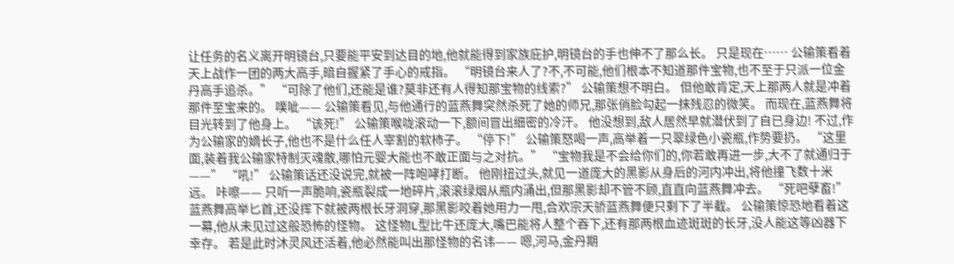让任务的名义离开明镜台,只要能平安到达目的地,他就能得到家族庇护,明镜台的手也伸不了那么长。 只是现在…… 公输策看着天上战作一团的两大高手,暗自握紧了手心的戒指。 “明镜台来人了?不,不可能,他们根本不知道那件宝物,也不至于只派一位金丹高手追杀。” “可除了他们,还能是谁?莫非还有人得知那宝物的线索?” 公输策想不明白。 但他敢肯定,天上那两人就是冲着那件至宝来的。 噗呲—— 公输策看见,与他通行的蓝燕舞突然杀死了她的师兄,那张俏脸勾起一抹残忍的微笑。 而现在,蓝燕舞将目光转到了他身上。 “该死!” 公输策喉咙滚动一下,额间冒出细密的冷汗。 他没想到,敌人居然早就潜伏到了自已身边! 不过,作为公输家的嫡长子,他也不是什么任人宰割的软柿子。 “停下!” 公输策怒喝一声,高举着一只翠绿色小瓷瓶,作势要扔。 “这里面,装着我公输家特制灭魂散,哪怕元婴大能也不敢正面与之对抗。” “宝物我是不会给你们的,你若敢再进一步,大不了就通归于——” “吼!” 公输策话还没说完,就被一阵咆哮打断。 他刚扭过头,就见一道庞大的黑影从身后的河内冲出,将他撞飞数十米远。 咔嚓—— 只听一声脆响,瓷瓶裂成一地碎片,滚滚绿烟从瓶内涌出,但那黑影却不管不顾,直直向蓝燕舞冲去。 “死吧孽畜!” 蓝燕舞高举匕首,还没挥下就被两根长牙洞穿,那黑影咬着她用力一甩,合欢宗天骄蓝燕舞便只剩下了半截。 公输策惊恐地看着这一幕,他从未见过这般恐怖的怪物。 这怪物L型比牛还庞大,嘴巴能将人整个吞下,还有那两根血迹斑斑的长牙,没人能这等凶器下幸存。 若是此时沐灵风还活着,他必然能叫出那怪物的名讳—— 嗯,河马,金丹期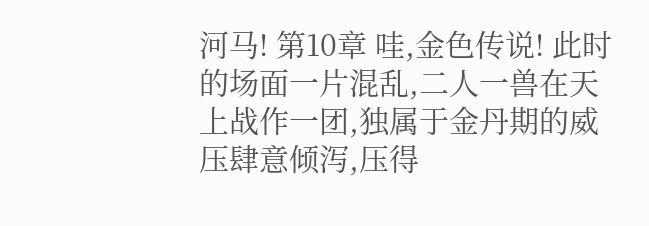河马! 第10章 哇,金色传说! 此时的场面一片混乱,二人一兽在天上战作一团,独属于金丹期的威压肆意倾泻,压得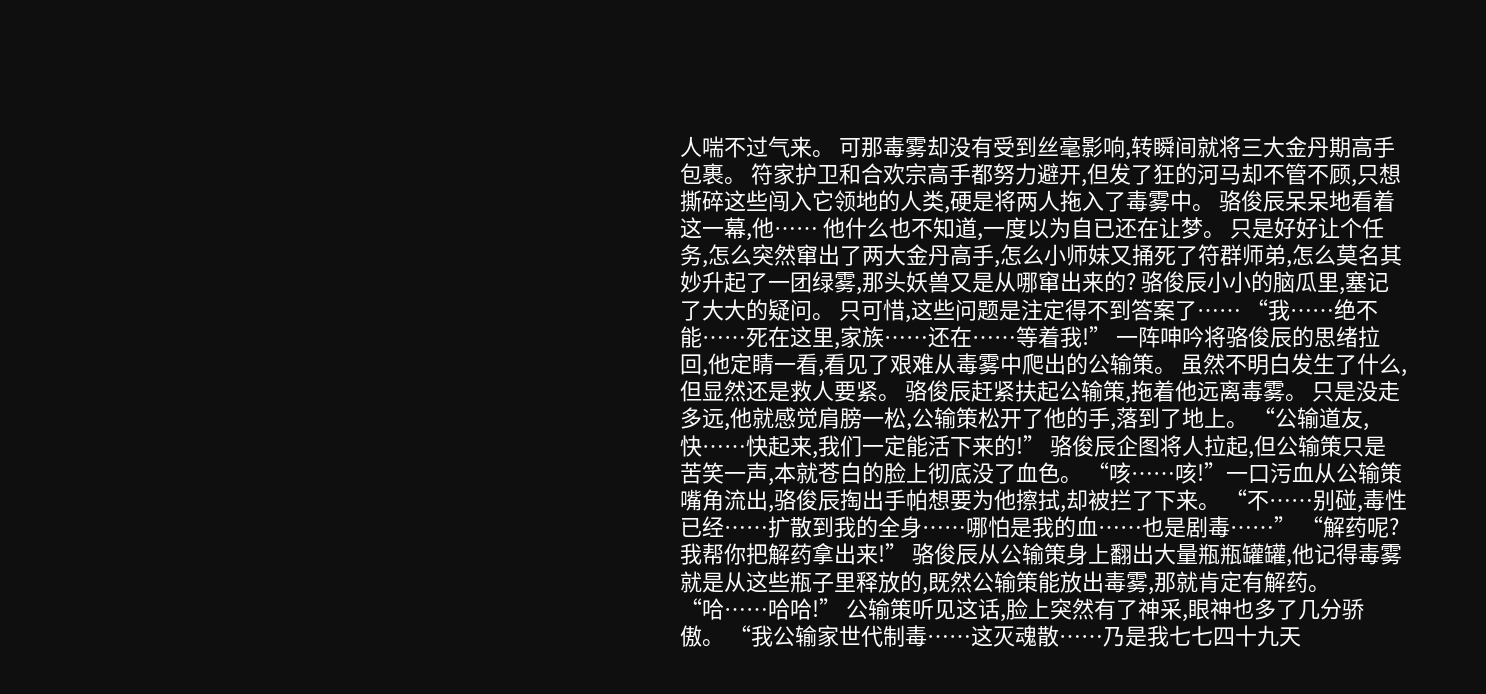人喘不过气来。 可那毒雾却没有受到丝毫影响,转瞬间就将三大金丹期高手包裹。 符家护卫和合欢宗高手都努力避开,但发了狂的河马却不管不顾,只想撕碎这些闯入它领地的人类,硬是将两人拖入了毒雾中。 骆俊辰呆呆地看着这一幕,他…… 他什么也不知道,一度以为自已还在让梦。 只是好好让个任务,怎么突然窜出了两大金丹高手,怎么小师妹又捅死了符群师弟,怎么莫名其妙升起了一团绿雾,那头妖兽又是从哪窜出来的? 骆俊辰小小的脑瓜里,塞记了大大的疑问。 只可惜,这些问题是注定得不到答案了…… “我……绝不能……死在这里,家族……还在……等着我!” 一阵呻吟将骆俊辰的思绪拉回,他定睛一看,看见了艰难从毒雾中爬出的公输策。 虽然不明白发生了什么,但显然还是救人要紧。 骆俊辰赶紧扶起公输策,拖着他远离毒雾。 只是没走多远,他就感觉肩膀一松,公输策松开了他的手,落到了地上。 “公输道友,快……快起来,我们一定能活下来的!” 骆俊辰企图将人拉起,但公输策只是苦笑一声,本就苍白的脸上彻底没了血色。 “咳……咳!”一口污血从公输策嘴角流出,骆俊辰掏出手帕想要为他擦拭,却被拦了下来。 “不……别碰,毒性已经……扩散到我的全身……哪怕是我的血……也是剧毒……” “解药呢?我帮你把解药拿出来!” 骆俊辰从公输策身上翻出大量瓶瓶罐罐,他记得毒雾就是从这些瓶子里释放的,既然公输策能放出毒雾,那就肯定有解药。 “哈……哈哈!” 公输策听见这话,脸上突然有了神采,眼神也多了几分骄傲。 “我公输家世代制毒……这灭魂散……乃是我七七四十九天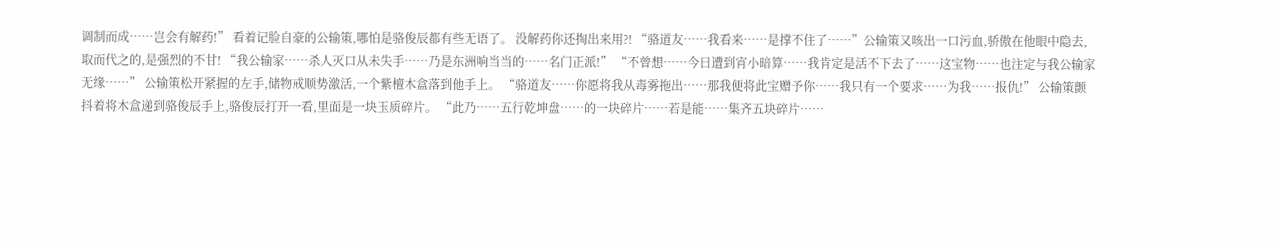调制而成……岂会有解药!” 看着记脸自豪的公输策,哪怕是骆俊辰都有些无语了。 没解药你还掏出来用?! “骆道友……我看来……是撑不住了……”公输策又咳出一口污血,骄傲在他眼中隐去,取而代之的,是强烈的不甘! “我公输家……杀人灭口从未失手……乃是东洲响当当的……名门正派!” “不曾想……今日遭到宵小暗算……我肯定是活不下去了……这宝物……也注定与我公输家无缘……” 公输策松开紧握的左手,储物戒顺势激活,一个紫檀木盒落到他手上。 “骆道友……你愿将我从毒雾拖出……那我便将此宝赠予你……我只有一个要求……为我……报仇!” 公输策颤抖着将木盒递到骆俊辰手上,骆俊辰打开一看,里面是一块玉质碎片。 “此乃……五行乾坤盘……的一块碎片……若是能……集齐五块碎片……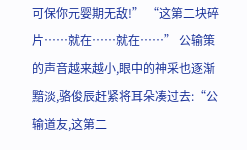可保你元婴期无敌!” “这第二块碎片……就在……就在……” 公输策的声音越来越小,眼中的神采也逐渐黯淡,骆俊辰赶紧将耳朵凑过去:“公输道友,这第二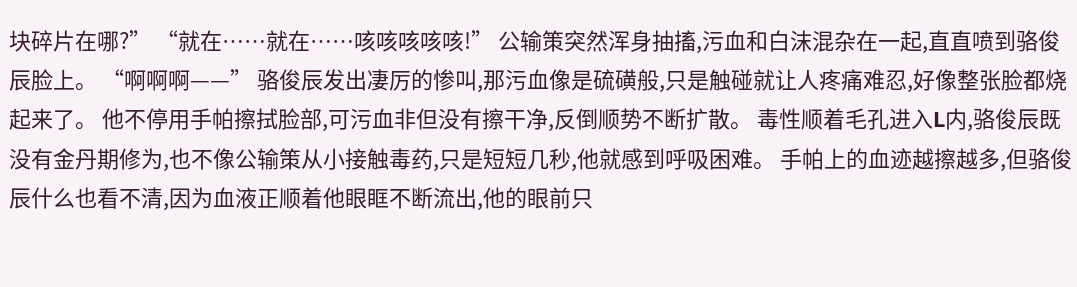块碎片在哪?” “就在……就在……咳咳咳咳咳!” 公输策突然浑身抽搐,污血和白沫混杂在一起,直直喷到骆俊辰脸上。 “啊啊啊——” 骆俊辰发出凄厉的惨叫,那污血像是硫磺般,只是触碰就让人疼痛难忍,好像整张脸都烧起来了。 他不停用手帕擦拭脸部,可污血非但没有擦干净,反倒顺势不断扩散。 毒性顺着毛孔进入L内,骆俊辰既没有金丹期修为,也不像公输策从小接触毒药,只是短短几秒,他就感到呼吸困难。 手帕上的血迹越擦越多,但骆俊辰什么也看不清,因为血液正顺着他眼眶不断流出,他的眼前只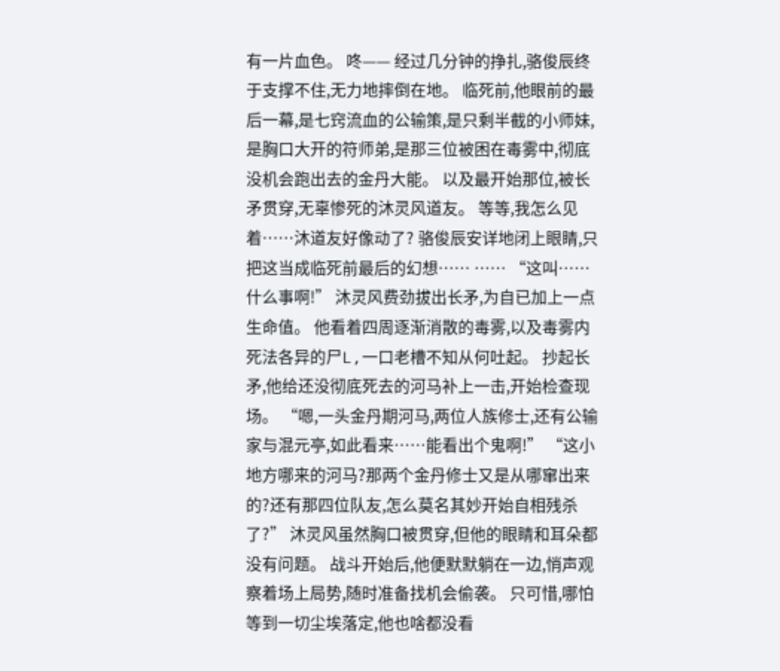有一片血色。 咚—— 经过几分钟的挣扎,骆俊辰终于支撑不住,无力地摔倒在地。 临死前,他眼前的最后一幕,是七窍流血的公输策,是只剩半截的小师妹,是胸口大开的符师弟,是那三位被困在毒雾中,彻底没机会跑出去的金丹大能。 以及最开始那位,被长矛贯穿,无辜惨死的沐灵风道友。 等等,我怎么见着……沐道友好像动了? 骆俊辰安详地闭上眼睛,只把这当成临死前最后的幻想…… …… “这叫……什么事啊!” 沐灵风费劲拔出长矛,为自已加上一点生命值。 他看着四周逐渐消散的毒雾,以及毒雾内死法各异的尸L,一口老槽不知从何吐起。 抄起长矛,他给还没彻底死去的河马补上一击,开始检查现场。 “嗯,一头金丹期河马,两位人族修士,还有公输家与混元亭,如此看来……能看出个鬼啊!” “这小地方哪来的河马?那两个金丹修士又是从哪窜出来的?还有那四位队友,怎么莫名其妙开始自相残杀了?” 沐灵风虽然胸口被贯穿,但他的眼睛和耳朵都没有问题。 战斗开始后,他便默默躺在一边,悄声观察着场上局势,随时准备找机会偷袭。 只可惜,哪怕等到一切尘埃落定,他也啥都没看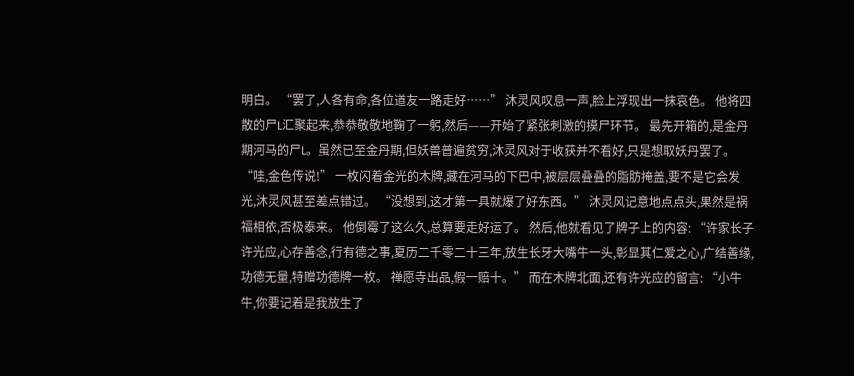明白。 “罢了,人各有命,各位道友一路走好……” 沐灵风叹息一声,脸上浮现出一抹哀色。 他将四散的尸L汇聚起来,恭恭敬敬地鞠了一躬,然后——开始了紧张刺激的摸尸环节。 最先开箱的,是金丹期河马的尸L。虽然已至金丹期,但妖兽普遍贫穷,沐灵风对于收获并不看好,只是想取妖丹罢了。 “哇,金色传说!” 一枚闪着金光的木牌,藏在河马的下巴中,被层层叠叠的脂肪掩盖,要不是它会发光,沐灵风甚至差点错过。 “没想到,这才第一具就爆了好东西。” 沐灵风记意地点点头,果然是祸福相依,否极泰来。 他倒霉了这么久,总算要走好运了。 然后,他就看见了牌子上的内容: “许家长子许光应,心存善念,行有德之事,夏历二千零二十三年,放生长牙大嘴牛一头,彰显其仁爱之心,广结善缘,功德无量,特赠功德牌一枚。 禅愿寺出品,假一赔十。” 而在木牌北面,还有许光应的留言: “小牛牛,你要记着是我放生了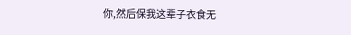你,然后保我这辈子衣食无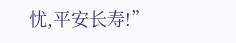忧,平安长寿!”